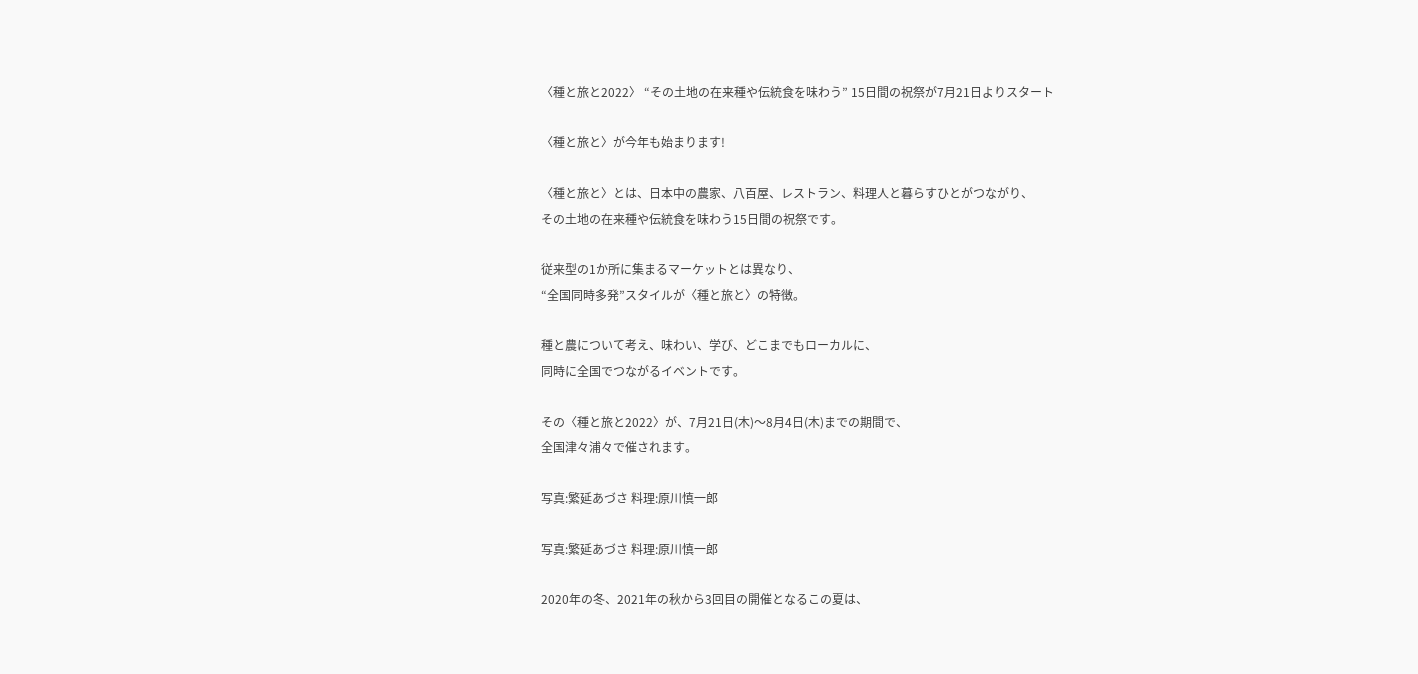〈種と旅と2022〉 “その土地の在来種や伝統食を味わう” 15日間の祝祭が7月21日よりスタート

〈種と旅と〉が今年も始まります!

〈種と旅と〉とは、日本中の農家、八百屋、レストラン、料理人と暮らすひとがつながり、
その土地の在来種や伝統食を味わう15日間の祝祭です。

従来型の1か所に集まるマーケットとは異なり、
“全国同時多発”スタイルが〈種と旅と〉の特徴。

種と農について考え、味わい、学び、どこまでもローカルに、
同時に全国でつながるイベントです。

その〈種と旅と2022〉が、7月21日(木)〜8月4日(木)までの期間で、
全国津々浦々で催されます。

写真:繁延あづさ 料理:原川慎一郎

写真:繁延あづさ 料理:原川慎一郎

2020年の冬、2021年の秋から3回目の開催となるこの夏は、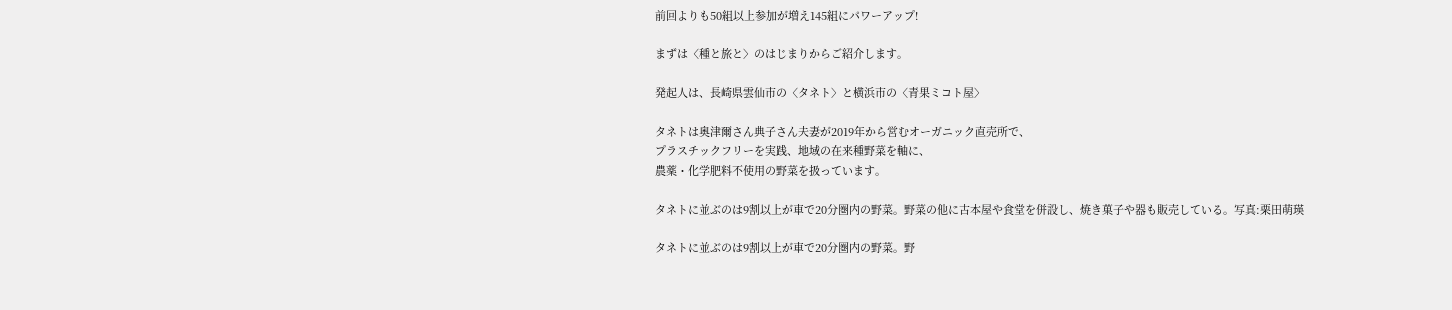前回よりも50組以上参加が増え145組にパワーアップ!

まずは〈種と旅と〉のはじまりからご紹介します。

発起人は、長崎県雲仙市の〈タネト〉と横浜市の〈青果ミコト屋〉

タネトは奥津爾さん典子さん夫妻が2019年から営むオーガニック直売所で、
プラスチックフリーを実践、地域の在来種野菜を軸に、
農薬・化学肥料不使用の野菜を扱っています。

タネトに並ぶのは9割以上が車で20分圏内の野菜。野菜の他に古本屋や食堂を併設し、焼き菓子や器も販売している。写真:栗田萌瑛

タネトに並ぶのは9割以上が車で20分圏内の野菜。野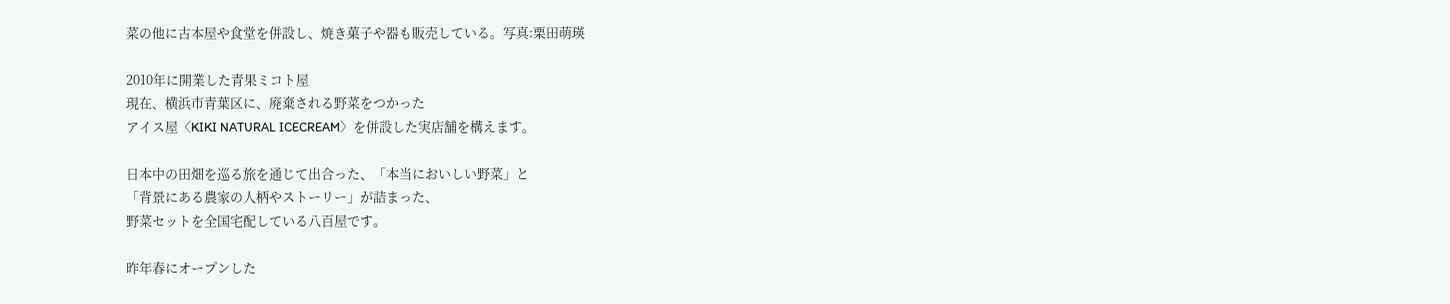菜の他に古本屋や食堂を併設し、焼き菓子や器も販売している。写真:栗田萌瑛

2010年に開業した青果ミコト屋
現在、横浜市青葉区に、廃棄される野菜をつかった
アイス屋〈KIKI NATURAL ICECREAM〉を併設した実店舗を構えます。

日本中の田畑を巡る旅を通じて出合った、「本当においしい野菜」と
「背景にある農家の人柄やストーリー」が詰まった、
野菜セットを全国宅配している八百屋です。

昨年春にオープンした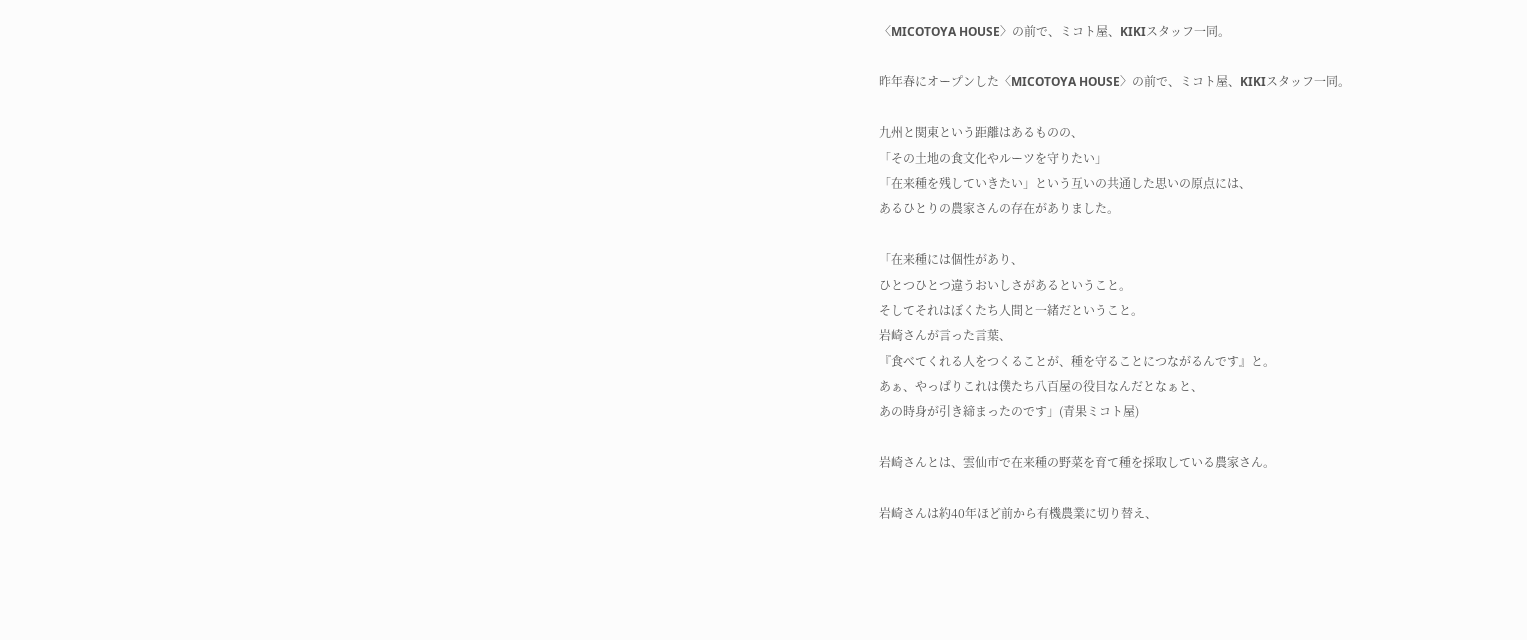〈MICOTOYA HOUSE〉の前で、ミコト屋、KIKIスタッフ一同。

昨年春にオープンした〈MICOTOYA HOUSE〉の前で、ミコト屋、KIKIスタッフ一同。

九州と関東という距離はあるものの、
「その土地の食文化やルーツを守りたい」
「在来種を残していきたい」という互いの共通した思いの原点には、
あるひとりの農家さんの存在がありました。

「在来種には個性があり、
ひとつひとつ違うおいしさがあるということ。
そしてそれはぼくたち人間と一緒だということ。
岩崎さんが言った言葉、
『食べてくれる人をつくることが、種を守ることにつながるんです』と。
あぁ、やっぱりこれは僕たち八百屋の役目なんだとなぁと、
あの時身が引き締まったのです」(青果ミコト屋)

岩崎さんとは、雲仙市で在来種の野菜を育て種を採取している農家さん。

岩崎さんは約40年ほど前から有機農業に切り替え、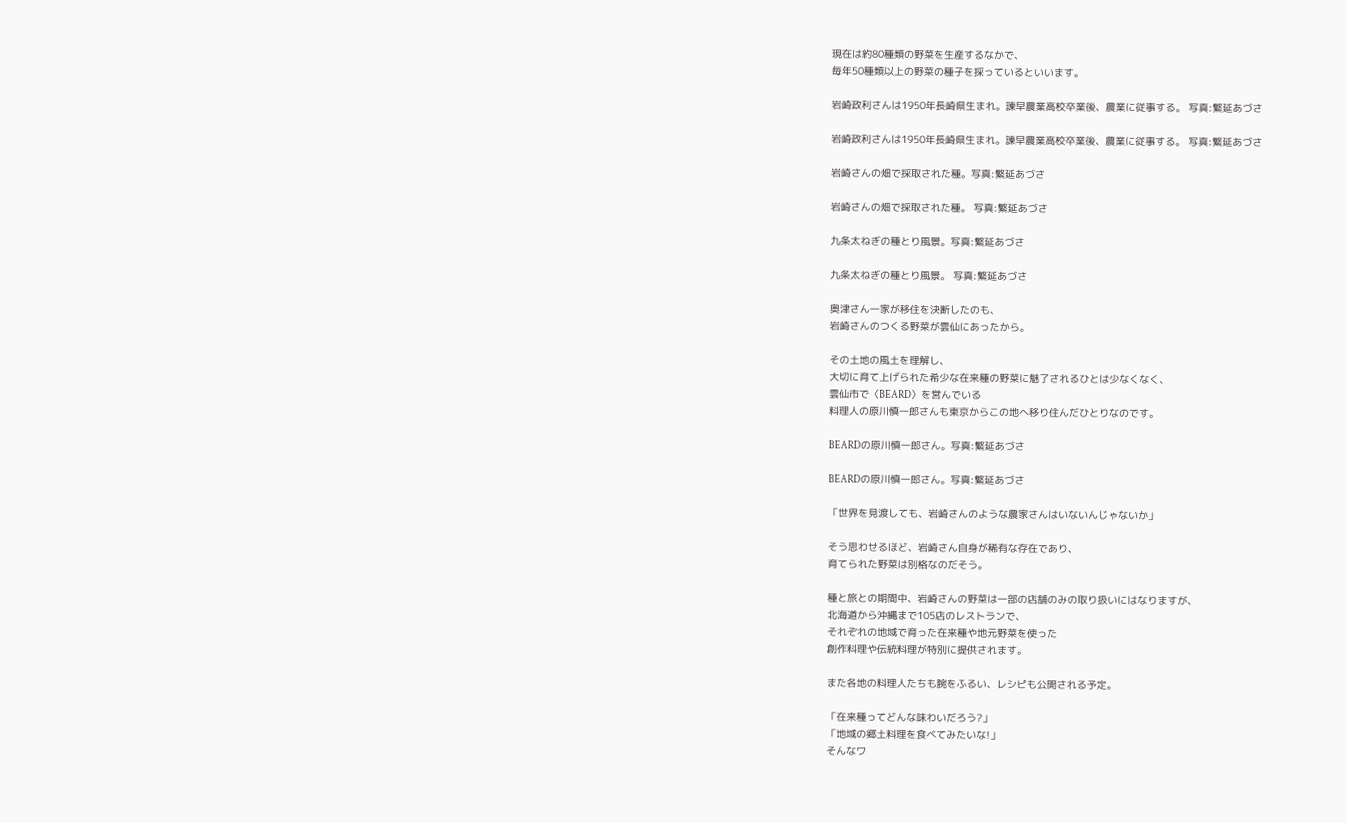現在は約80種類の野菜を生産するなかで、
毎年50種類以上の野菜の種子を採っているといいます。

岩崎政利さんは1950年長崎県生まれ。諫早農業高校卒業後、農業に従事する。 写真:繁延あづさ

岩崎政利さんは1950年長崎県生まれ。諫早農業高校卒業後、農業に従事する。 写真:繁延あづさ

岩崎さんの畑で採取された種。写真:繁延あづさ

岩崎さんの畑で採取された種。 写真:繁延あづさ

九条太ねぎの種とり風景。写真:繁延あづさ

九条太ねぎの種とり風景。 写真:繁延あづさ

奥津さん一家が移住を決断したのも、
岩崎さんのつくる野菜が雲仙にあったから。

その土地の風土を理解し、
大切に育て上げられた希少な在来種の野菜に魅了されるひとは少なくなく、
雲仙市で〈BEARD〉を営んでいる
料理人の原川慎一郎さんも東京からこの地へ移り住んだひとりなのです。

BEARDの原川慎一郎さん。写真:繁延あづさ

BEARDの原川慎一郎さん。写真:繁延あづさ

「世界を見渡しても、岩崎さんのような農家さんはいないんじゃないか」

そう思わせるほど、岩崎さん自身が稀有な存在であり、
育てられた野菜は別格なのだそう。

種と旅との期間中、岩崎さんの野菜は一部の店舗のみの取り扱いにはなりますが、
北海道から沖縄まで105店のレストランで、
それぞれの地域で育った在来種や地元野菜を使った
創作料理や伝統料理が特別に提供されます。

また各地の料理人たちも腕をふるい、レシピも公開される予定。

「在来種ってどんな味わいだろう?」
「地域の郷土料理を食べてみたいな!」
そんなワ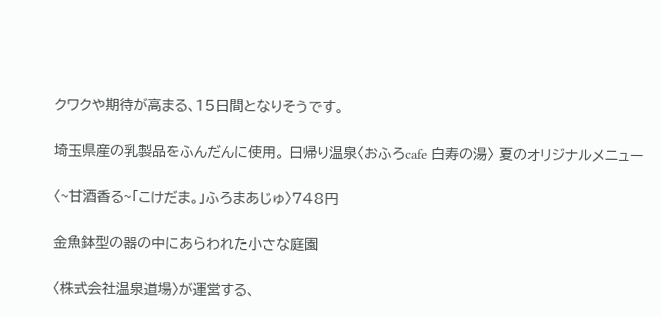クワクや期待が高まる、15日間となりそうです。

埼玉県産の乳製品をふんだんに使用。 日帰り温泉〈おふろcafe 白寿の湯〉 夏のオリジナルメニュー

〈~甘酒香る~「こけだま。」ふろまあじゅ〉748円

金魚鉢型の器の中にあらわれた小さな庭園

〈株式会社温泉道場〉が運営する、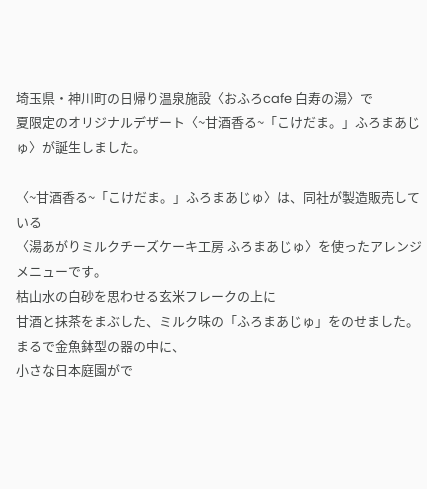埼玉県・神川町の日帰り温泉施設〈おふろcafe 白寿の湯〉で
夏限定のオリジナルデザート〈~甘酒香る~「こけだま。」ふろまあじゅ〉が誕生しました。

〈~甘酒香る~「こけだま。」ふろまあじゅ〉は、同社が製造販売している
〈湯あがりミルクチーズケーキ工房 ふろまあじゅ〉を使ったアレンジメニューです。
枯山水の白砂を思わせる玄米フレークの上に
甘酒と抹茶をまぶした、ミルク味の「ふろまあじゅ」をのせました。
まるで金魚鉢型の器の中に、
小さな日本庭園がで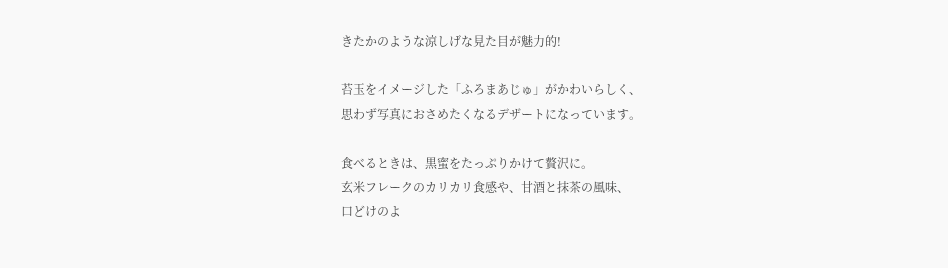きたかのような涼しげな見た目が魅力的!

苔玉をイメージした「ふろまあじゅ」がかわいらしく、
思わず写真におさめたくなるデザートになっています。

食べるときは、黒蜜をたっぷりかけて贅沢に。
玄米フレークのカリカリ食感や、甘酒と抹茶の風味、
口どけのよ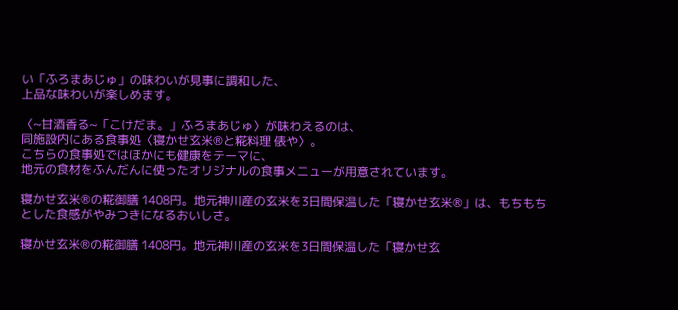い「ふろまあじゅ」の味わいが見事に調和した、
上品な味わいが楽しめます。

〈~甘酒香る~「こけだま。」ふろまあじゅ〉が味わえるのは、
同施設内にある食事処〈寝かせ玄米®と糀料理 俵や〉。
こちらの食事処ではほかにも健康をテーマに、
地元の食材をふんだんに使ったオリジナルの食事メニューが用意されています。

寝かせ玄米®の糀御膳 1408円。地元神川産の玄米を3日間保温した「寝かせ玄米®」は、もちもちとした食感がやみつきになるおいしさ。

寝かせ玄米®の糀御膳 1408円。地元神川産の玄米を3日間保温した「寝かせ玄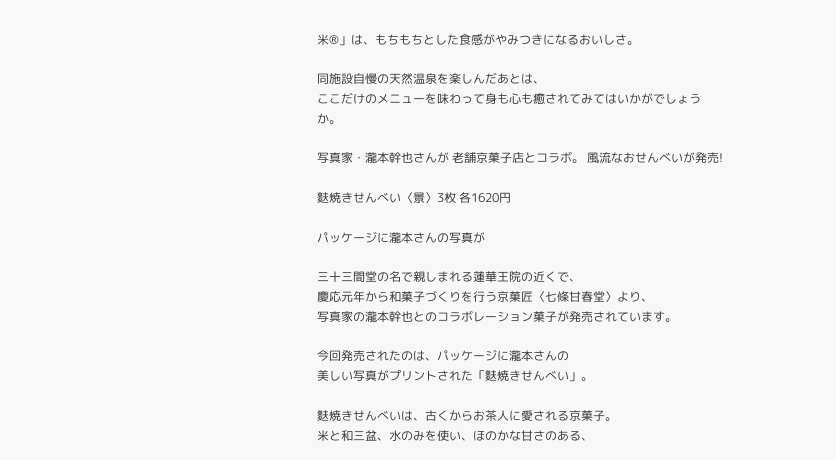米®」は、もちもちとした食感がやみつきになるおいしさ。

同施設自慢の天然温泉を楽しんだあとは、
ここだけのメニューを味わって身も心も癒されてみてはいかがでしょうか。

写真家・瀧本幹也さんが 老舗京菓子店とコラボ。 風流なおせんべいが発売!

麩焼きせんべい〈景〉3枚 各1620円

パッケージに瀧本さんの写真が

三十三間堂の名で親しまれる蓮華王院の近くで、
慶応元年から和菓子づくりを行う京菓匠〈七條甘春堂〉より、
写真家の瀧本幹也とのコラボレーション菓子が発売されています。

今回発売されたのは、パッケージに瀧本さんの
美しい写真がプリントされた「麩焼きせんべい」。

麩焼きせんべいは、古くからお茶人に愛される京菓子。
米と和三盆、水のみを使い、ほのかな甘さのある、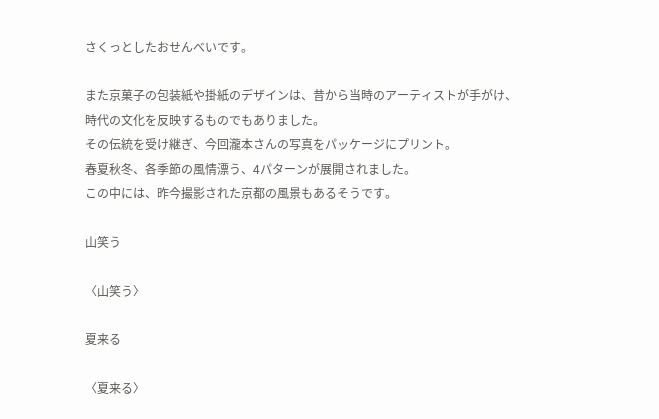さくっとしたおせんべいです。

また京菓子の包装紙や掛紙のデザインは、昔から当時のアーティストが手がけ、
時代の文化を反映するものでもありました。
その伝統を受け継ぎ、今回瀧本さんの写真をパッケージにプリント。
春夏秋冬、各季節の風情漂う、4パターンが展開されました。
この中には、昨今撮影された京都の風景もあるそうです。

山笑う

〈山笑う〉

夏来る

〈夏来る〉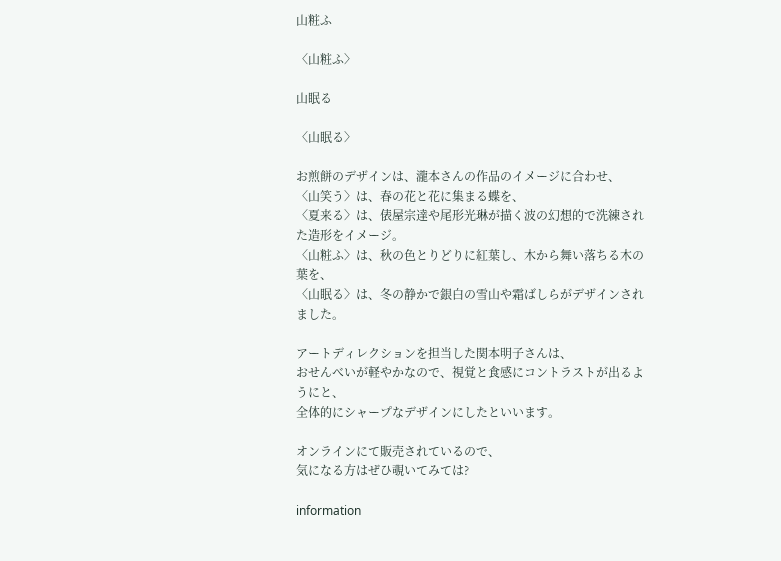山粧ふ

〈山粧ふ〉

山眠る

〈山眠る〉

お煎餅のデザインは、瀧本さんの作品のイメージに合わせ、
〈山笑う〉は、春の花と花に集まる蝶を、
〈夏来る〉は、俵屋宗達や尾形光琳が描く波の幻想的で洗練された造形をイメージ。
〈山粧ふ〉は、秋の色とりどりに紅葉し、木から舞い落ちる木の葉を、
〈山眠る〉は、冬の静かで銀白の雪山や霜ばしらがデザインされました。

アートディレクションを担当した関本明子さんは、
おせんべいが軽やかなので、視覚と食感にコントラストが出るようにと、
全体的にシャープなデザインにしたといいます。

オンラインにて販売されているので、
気になる方はぜひ覗いてみては?

information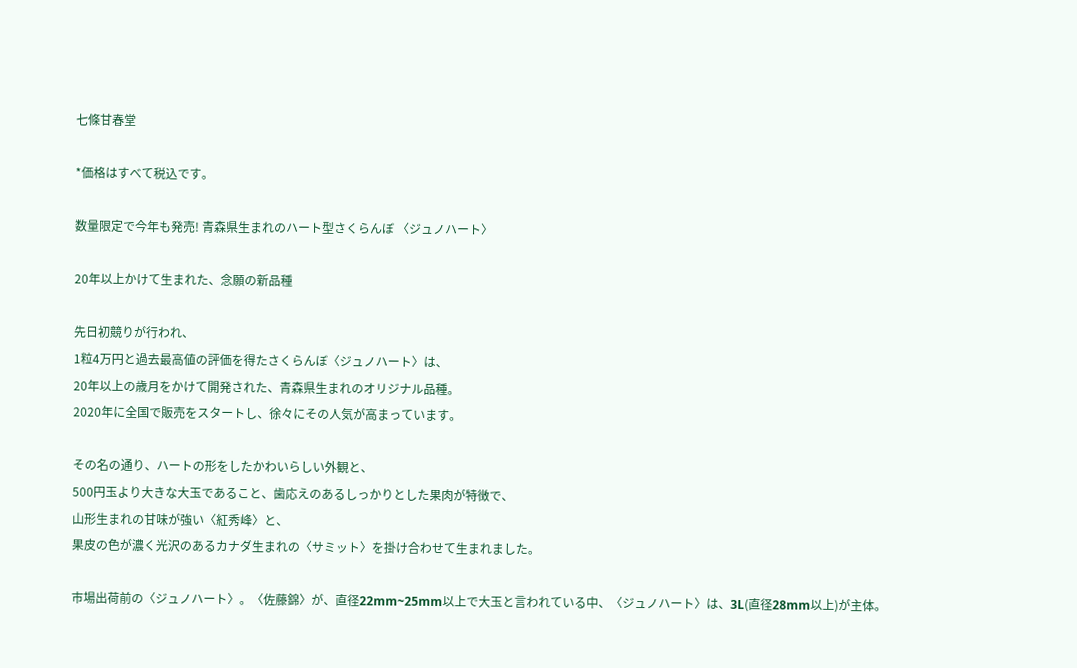七條甘春堂

*価格はすべて税込です。

数量限定で今年も発売! 青森県生まれのハート型さくらんぼ 〈ジュノハート〉

20年以上かけて生まれた、念願の新品種

先日初競りが行われ、
1粒4万円と過去最高値の評価を得たさくらんぼ〈ジュノハート〉は、
20年以上の歳月をかけて開発された、青森県生まれのオリジナル品種。
2020年に全国で販売をスタートし、徐々にその人気が高まっています。

その名の通り、ハートの形をしたかわいらしい外観と、
500円玉より大きな大玉であること、歯応えのあるしっかりとした果肉が特徴で、
山形生まれの甘味が強い〈紅秀峰〉と、
果皮の色が濃く光沢のあるカナダ生まれの〈サミット〉を掛け合わせて生まれました。

市場出荷前の〈ジュノハート〉。〈佐藤錦〉が、直径22mm~25mm以上で大玉と言われている中、〈ジュノハート〉は、3L(直径28mm以上)が主体。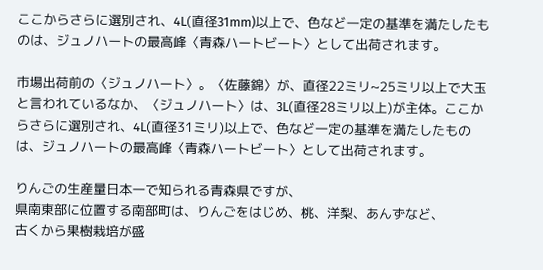ここからさらに選別され、4L(直径31mm)以上で、色など一定の基準を満たしたものは、ジュノハートの最高峰〈青森ハートビート〉として出荷されます。

市場出荷前の〈ジュノハート〉。〈佐藤錦〉が、直径22ミリ~25ミリ以上で大玉と言われているなか、〈ジュノハート〉は、3L(直径28ミリ以上)が主体。ここからさらに選別され、4L(直径31ミリ)以上で、色など一定の基準を満たしたものは、ジュノハートの最高峰〈青森ハートビート〉として出荷されます。

りんごの生産量日本一で知られる青森県ですが、
県南東部に位置する南部町は、りんごをはじめ、桃、洋梨、あんずなど、
古くから果樹栽培が盛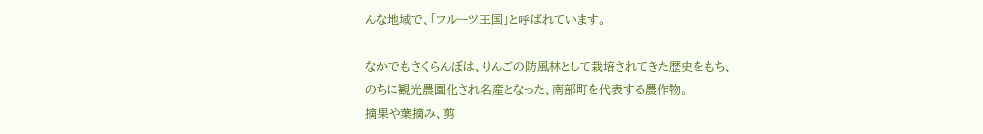んな地域で、「フルーツ王国」と呼ばれています。

なかでもさくらんぼは、りんごの防風林として栽培されてきた歴史をもち、
のちに観光農園化され名産となった、南部町を代表する農作物。
摘果や葉摘み、剪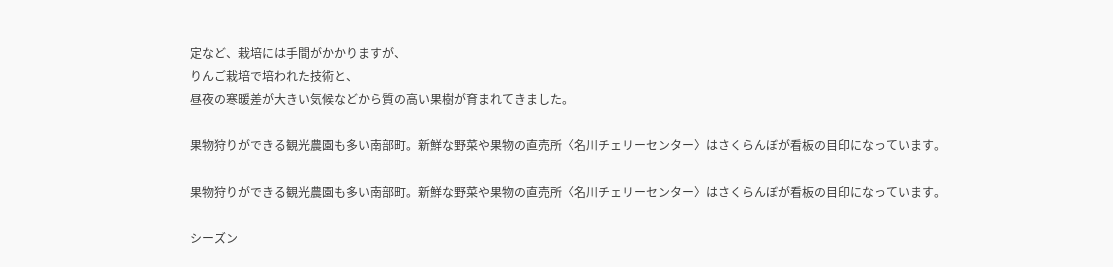定など、栽培には手間がかかりますが、
りんご栽培で培われた技術と、
昼夜の寒暖差が大きい気候などから質の高い果樹が育まれてきました。

果物狩りができる観光農園も多い南部町。新鮮な野菜や果物の直売所〈名川チェリーセンター〉はさくらんぼが看板の目印になっています。

果物狩りができる観光農園も多い南部町。新鮮な野菜や果物の直売所〈名川チェリーセンター〉はさくらんぼが看板の目印になっています。

シーズン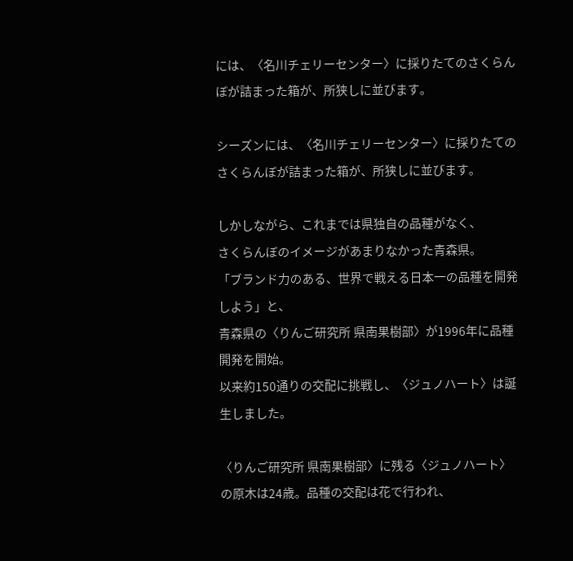には、〈名川チェリーセンター〉に採りたてのさくらんぼが詰まった箱が、所狭しに並びます。

シーズンには、〈名川チェリーセンター〉に採りたてのさくらんぼが詰まった箱が、所狭しに並びます。

しかしながら、これまでは県独自の品種がなく、
さくらんぼのイメージがあまりなかった青森県。
「ブランド力のある、世界で戦える日本一の品種を開発しよう」と、
青森県の〈りんご研究所 県南果樹部〉が1996年に品種開発を開始。
以来約150通りの交配に挑戦し、〈ジュノハート〉は誕生しました。

〈りんご研究所 県南果樹部〉に残る〈ジュノハート〉の原木は24歳。品種の交配は花で行われ、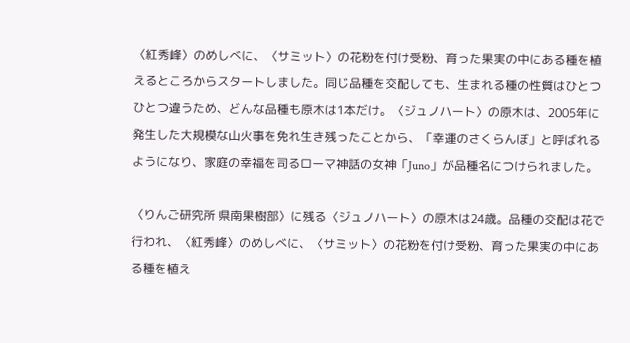〈紅秀峰〉のめしべに、〈サミット〉の花粉を付け受粉、育った果実の中にある種を植えるところからスタートしました。同じ品種を交配しても、生まれる種の性質はひとつひとつ違うため、どんな品種も原木は1本だけ。〈ジュノハート〉の原木は、2005年に発生した大規模な山火事を免れ生き残ったことから、「幸運のさくらんぼ」と呼ばれるようになり、家庭の幸福を司るローマ神話の女神「Juno」が品種名につけられました。

〈りんご研究所 県南果樹部〉に残る〈ジュノハート〉の原木は24歳。品種の交配は花で行われ、〈紅秀峰〉のめしべに、〈サミット〉の花粉を付け受粉、育った果実の中にある種を植え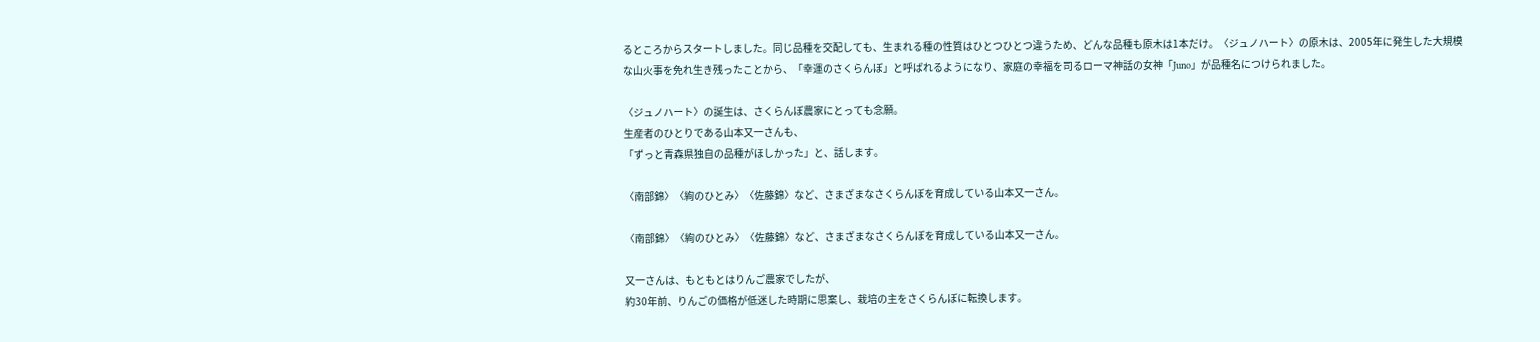るところからスタートしました。同じ品種を交配しても、生まれる種の性質はひとつひとつ違うため、どんな品種も原木は1本だけ。〈ジュノハート〉の原木は、2005年に発生した大規模な山火事を免れ生き残ったことから、「幸運のさくらんぼ」と呼ばれるようになり、家庭の幸福を司るローマ神話の女神「Juno」が品種名につけられました。

〈ジュノハート〉の誕生は、さくらんぼ農家にとっても念願。
生産者のひとりである山本又一さんも、
「ずっと青森県独自の品種がほしかった」と、話します。

〈南部錦〉〈絢のひとみ〉〈佐藤錦〉など、さまざまなさくらんぼを育成している山本又一さん。

〈南部錦〉〈絢のひとみ〉〈佐藤錦〉など、さまざまなさくらんぼを育成している山本又一さん。

又一さんは、もともとはりんご農家でしたが、
約30年前、りんごの価格が低迷した時期に思案し、栽培の主をさくらんぼに転換します。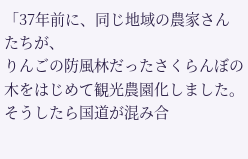「37年前に、同じ地域の農家さんたちが、
りんごの防風林だったさくらんぼの木をはじめて観光農園化しました。
そうしたら国道が混み合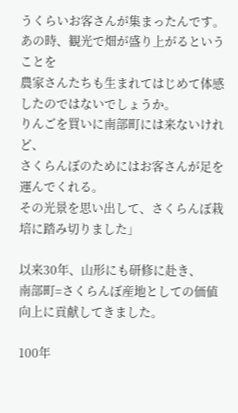うくらいお客さんが集まったんです。
あの時、観光で畑が盛り上がるということを
農家さんたちも生まれてはじめて体感したのではないでしょうか。
りんごを買いに南部町には来ないけれど、
さくらんぼのためにはお客さんが足を運んでくれる。
その光景を思い出して、さくらんぼ栽培に踏み切りました」

以来30年、山形にも研修に赴き、
南部町=さくらんぼ産地としての価値向上に貢献してきました。

100年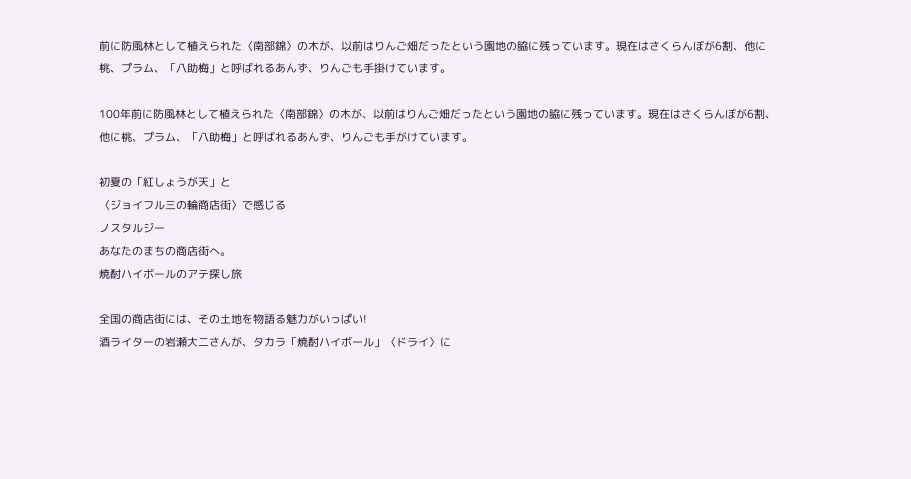前に防風林として植えられた〈南部錦〉の木が、以前はりんご畑だったという園地の脇に残っています。現在はさくらんぼが6割、他に桃、プラム、「八助梅」と呼ばれるあんず、りんごも手掛けています。

100年前に防風林として植えられた〈南部錦〉の木が、以前はりんご畑だったという園地の脇に残っています。現在はさくらんぼが6割、他に桃、プラム、「八助梅」と呼ばれるあんず、りんごも手がけています。

初夏の「紅しょうが天」と
〈ジョイフル三の輪商店街〉で感じる
ノスタルジー
あなたのまちの商店街へ。
焼酎ハイボールのアテ探し旅

全国の商店街には、その土地を物語る魅力がいっぱい!
酒ライターの岩瀬大二さんが、タカラ「焼酎ハイボール」〈ドライ〉に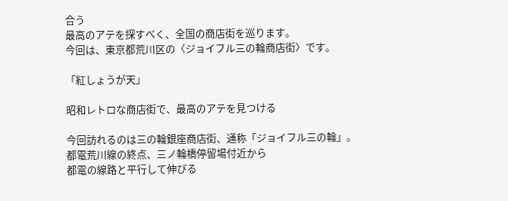合う
最高のアテを探すべく、全国の商店街を巡ります。
今回は、東京都荒川区の〈ジョイフル三の輪商店街〉です。

「紅しょうが天」

昭和レトロな商店街で、最高のアテを見つける

今回訪れるのは三の輪銀座商店街、通称「ジョイフル三の輪」。
都電荒川線の終点、三ノ輪橋停留場付近から
都電の線路と平行して伸びる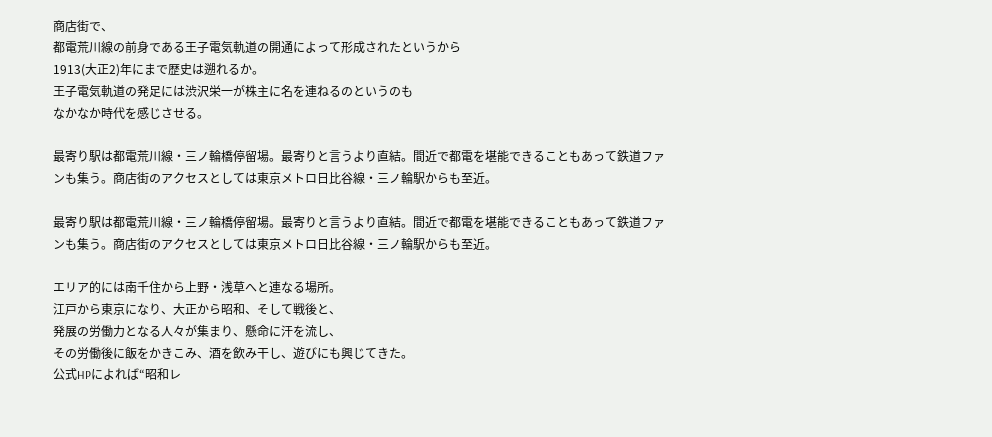商店街で、
都電荒川線の前身である王子電気軌道の開通によって形成されたというから
1913(大正2)年にまで歴史は遡れるか。
王子電気軌道の発足には渋沢栄一が株主に名を連ねるのというのも
なかなか時代を感じさせる。

最寄り駅は都電荒川線・三ノ輪橋停留場。最寄りと言うより直結。間近で都電を堪能できることもあって鉄道ファンも集う。商店街のアクセスとしては東京メトロ日比谷線・三ノ輪駅からも至近。

最寄り駅は都電荒川線・三ノ輪橋停留場。最寄りと言うより直結。間近で都電を堪能できることもあって鉄道ファンも集う。商店街のアクセスとしては東京メトロ日比谷線・三ノ輪駅からも至近。

エリア的には南千住から上野・浅草へと連なる場所。
江戸から東京になり、大正から昭和、そして戦後と、
発展の労働力となる人々が集まり、懸命に汗を流し、
その労働後に飯をかきこみ、酒を飲み干し、遊びにも興じてきた。
公式HPによれば“昭和レ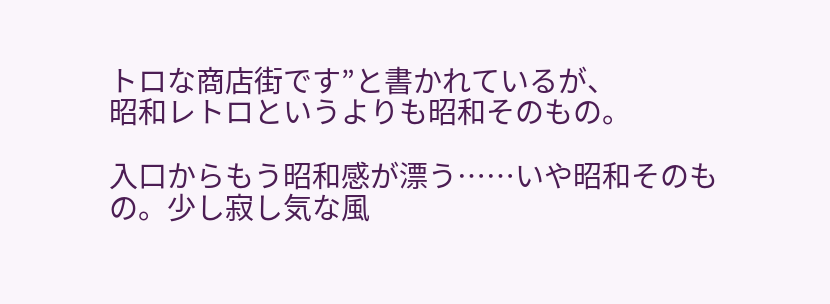トロな商店街です”と書かれているが、
昭和レトロというよりも昭和そのもの。

入口からもう昭和感が漂う……いや昭和そのもの。少し寂し気な風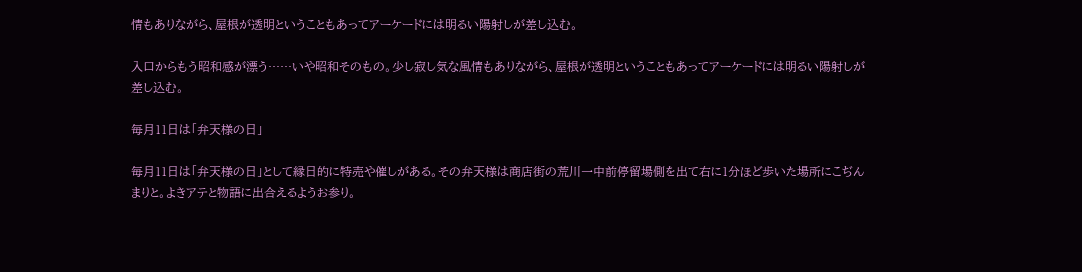情もありながら、屋根が透明ということもあってアーケードには明るい陽射しが差し込む。

入口からもう昭和感が漂う……いや昭和そのもの。少し寂し気な風情もありながら、屋根が透明ということもあってアーケードには明るい陽射しが差し込む。

毎月11日は「弁天様の日」

毎月11日は「弁天様の日」として縁日的に特売や催しがある。その弁天様は商店街の荒川一中前停留場側を出て右に1分ほど歩いた場所にこぢんまりと。よきアテと物語に出合えるようお参り。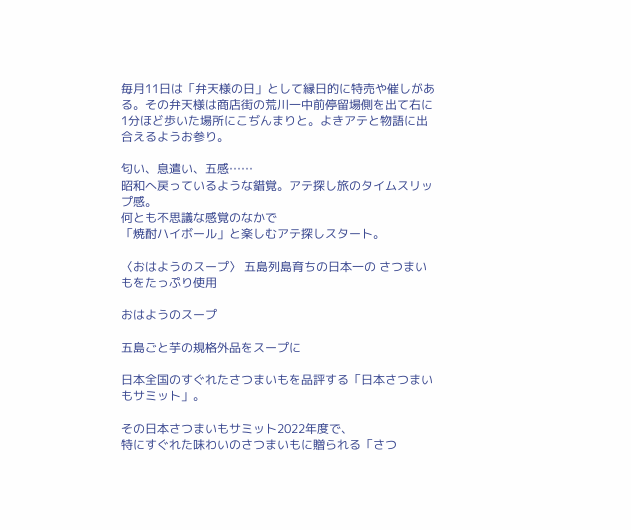毎月11日は「弁天様の日」として縁日的に特売や催しがある。その弁天様は商店街の荒川一中前停留場側を出て右に1分ほど歩いた場所にこぢんまりと。よきアテと物語に出合えるようお参り。

匂い、息遣い、五感……
昭和へ戻っているような錯覚。アテ探し旅のタイムスリップ感。
何とも不思議な感覚のなかで
「焼酎ハイボール」と楽しむアテ探しスタート。

〈おはようのスープ〉 五島列島育ちの日本一の さつまいもをたっぷり使用

おはようのスープ

五島ごと芋の規格外品をスープに

日本全国のすぐれたさつまいもを品評する「日本さつまいもサミット」。

その日本さつまいもサミット2022年度で、
特にすぐれた味わいのさつまいもに贈られる「さつ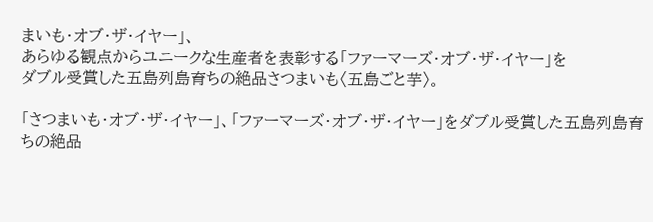まいも・オブ・ザ・イヤー」、
あらゆる観点からユニークな生産者を表彰する「ファーマーズ・オブ・ザ・イヤー」を
ダブル受賞した五島列島育ちの絶品さつまいも〈五島ごと芋〉。

「さつまいも・オブ・ザ・イヤー」、「ファーマーズ・オブ・ザ・イヤー」をダブル受賞した五島列島育ちの絶品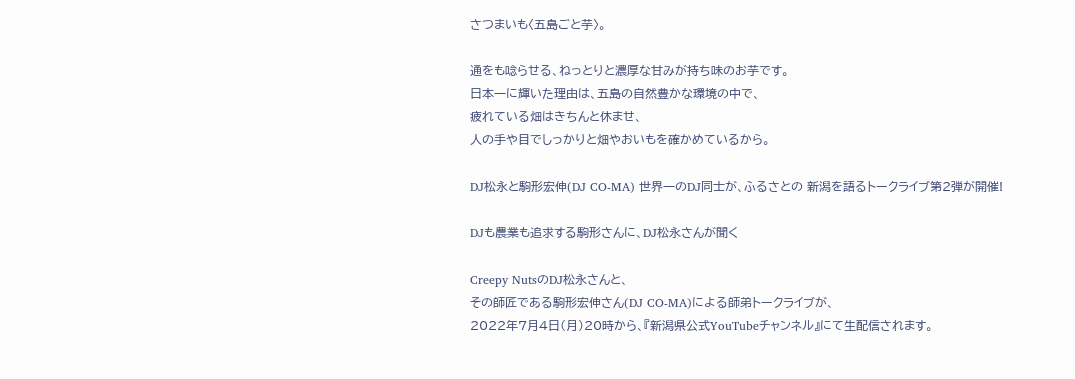さつまいも〈五島ごと芋〉。

通をも唸らせる、ねっとりと濃厚な甘みが持ち味のお芋です。
日本一に輝いた理由は、五島の自然豊かな環境の中で、
疲れている畑はきちんと休ませ、
人の手や目でしっかりと畑やおいもを確かめているから。

DJ松永と駒形宏伸(DJ CO-MA) 世界一のDJ同士が、ふるさとの 新潟を語るトークライブ第2弾が開催!

DJも農業も追求する駒形さんに、DJ松永さんが聞く

Creepy NutsのDJ松永さんと、
その師匠である駒形宏伸さん(DJ CO-MA)による師弟トークライブが、
2022年7月4日(月)20時から、『新潟県公式YouTubeチャンネル』にて生配信されます。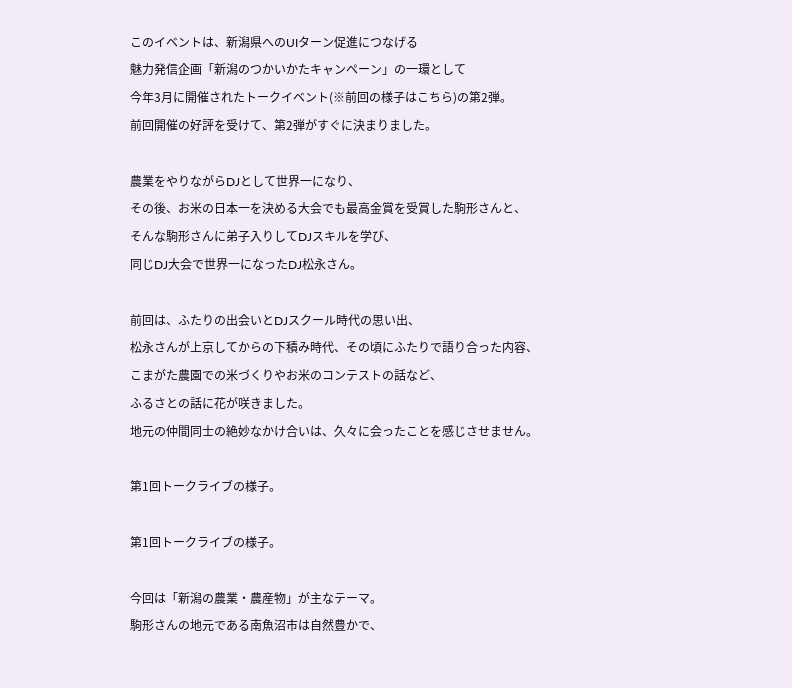このイベントは、新潟県へのUIターン促進につなげる
魅力発信企画「新潟のつかいかたキャンペーン」の一環として
今年3月に開催されたトークイベント(※前回の様子はこちら)の第2弾。
前回開催の好評を受けて、第2弾がすぐに決まりました。

農業をやりながらDJとして世界一になり、
その後、お米の日本一を決める大会でも最高金賞を受賞した駒形さんと、
そんな駒形さんに弟子入りしてDJスキルを学び、
同じDJ大会で世界一になったDJ松永さん。

前回は、ふたりの出会いとDJスクール時代の思い出、
松永さんが上京してからの下積み時代、その頃にふたりで語り合った内容、
こまがた農園での米づくりやお米のコンテストの話など、
ふるさとの話に花が咲きました。
地元の仲間同士の絶妙なかけ合いは、久々に会ったことを感じさせません。

第1回トークライブの様子。

第1回トークライブの様子。

今回は「新潟の農業・農産物」が主なテーマ。
駒形さんの地元である南魚沼市は自然豊かで、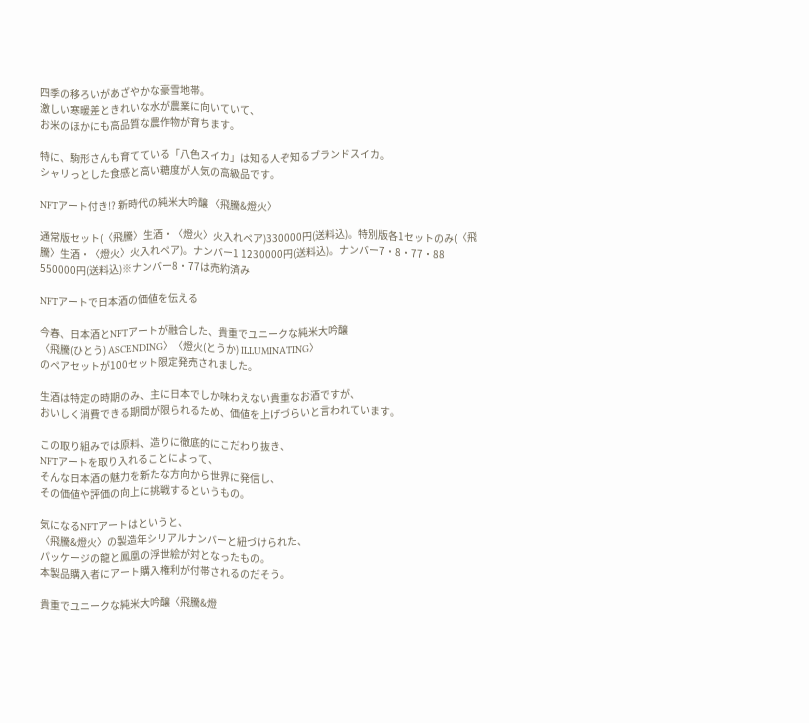四季の移ろいがあざやかな豪雪地帯。
激しい寒暖差ときれいな水が農業に向いていて、
お米のほかにも高品質な農作物が育ちます。

特に、駒形さんも育てている「八色スイカ」は知る人ぞ知るブランドスイカ。
シャリっとした食感と高い糖度が人気の高級品です。

NFTアート付き!? 新時代の純米大吟醸 〈飛騰&燈火〉

通常版セット(〈飛騰〉生酒・〈燈火〉火入れペア)330000円(送料込)。特別版各1セットのみ(〈飛騰〉生酒・〈燈火〉火入れペア)。ナンバー1 1230000円(送料込)。ナンバー7・8・77・88 550000円(送料込)※ナンバー8・77は売約済み

NFTアートで日本酒の価値を伝える

今春、日本酒とNFTアートが融合した、貴重でユニークな純米大吟醸
〈飛騰(ひとう) ASCENDING〉〈燈火(とうか) ILLUMINATING〉
のペアセットが100セット限定発売されました。

生酒は特定の時期のみ、主に日本でしか味わえない貴重なお酒ですが、
おいしく消費できる期間が限られるため、価値を上げづらいと言われています。

この取り組みでは原料、造りに徹底的にこだわり抜き、
NFTアートを取り入れることによって、
そんな日本酒の魅力を新たな方向から世界に発信し、
その価値や評価の向上に挑戦するというもの。

気になるNFTアートはというと、
〈飛騰&燈火〉の製造年シリアルナンバーと紐づけられた、
パッケージの龍と鳳凰の浮世絵が対となったもの。
本製品購入者にアート購入権利が付帯されるのだそう。

貴重でユニークな純米大吟醸〈飛騰&燈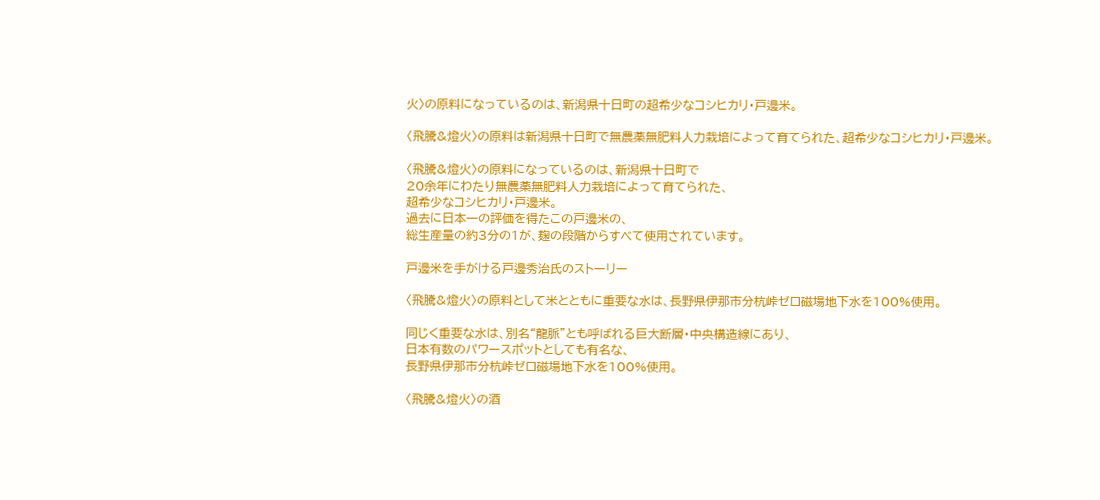火〉の原料になっているのは、新潟県十日町の超希少なコシヒカリ・戸邊米。

〈飛騰&燈火〉の原料は新潟県十日町で無農薬無肥料人力栽培によって育てられた、超希少なコシヒカリ・戸邊米。

〈飛騰&燈火〉の原料になっているのは、新潟県十日町で
20余年にわたり無農薬無肥料人力栽培によって育てられた、
超希少なコシヒカリ・戸邊米。
過去に日本一の評価を得たこの戸邊米の、
総生産量の約3分の1が、麹の段階からすべて使用されています。

戸邊米を手がける戸邊秀治氏のストーリー

〈飛騰&燈火〉の原料として米とともに重要な水は、長野県伊那市分杭峠ゼロ磁場地下水を100%使用。

同じく重要な水は、別名“龍脈”とも呼ばれる巨大断層・中央構造線にあり、
日本有数のパワースポットとしても有名な、
長野県伊那市分杭峠ゼロ磁場地下水を100%使用。

〈飛騰&燈火〉の酒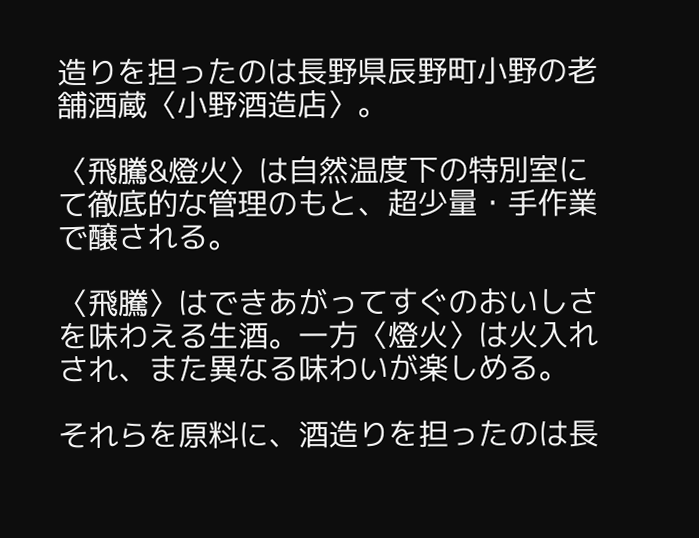造りを担ったのは長野県辰野町小野の老舗酒蔵〈小野酒造店〉。

〈飛騰&燈火〉は自然温度下の特別室にて徹底的な管理のもと、超少量・手作業で醸される。

〈飛騰〉はできあがってすぐのおいしさを味わえる生酒。一方〈燈火〉は火入れされ、また異なる味わいが楽しめる。

それらを原料に、酒造りを担ったのは長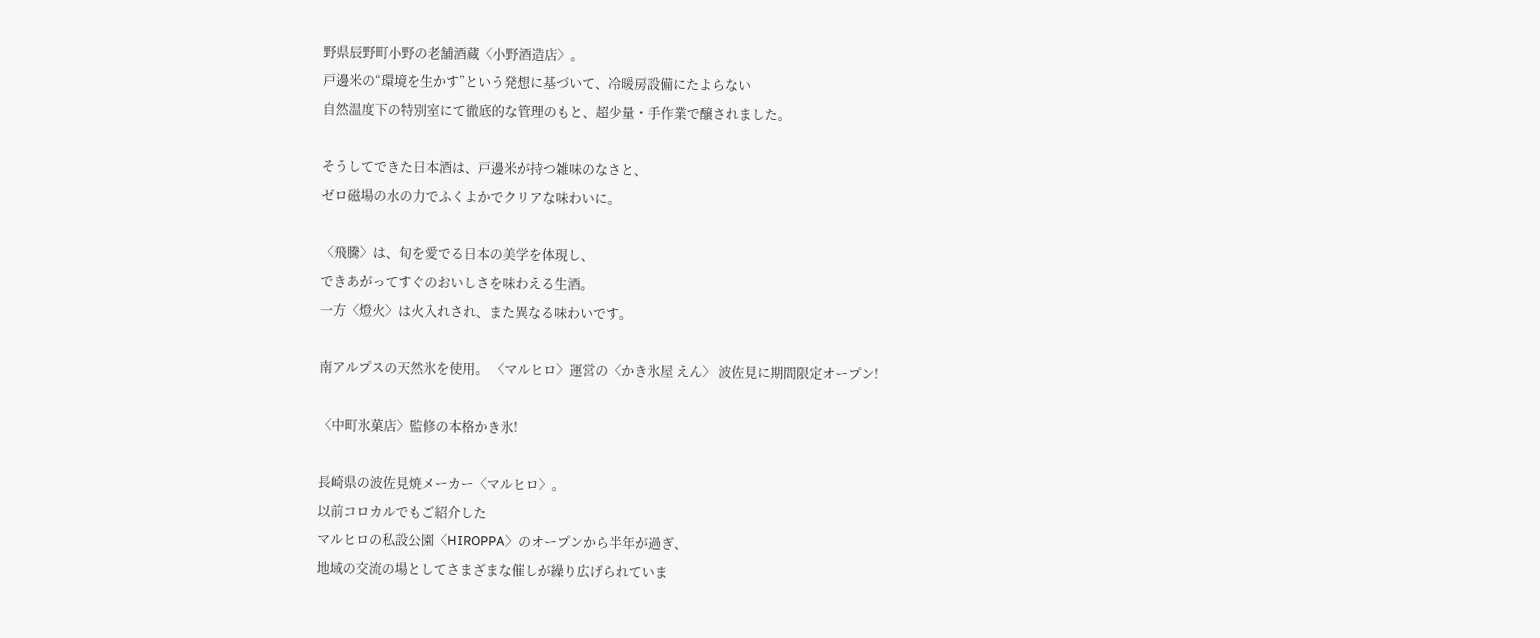野県辰野町小野の老舗酒蔵〈小野酒造店〉。
戸邊米の“環境を生かす”という発想に基づいて、冷暖房設備にたよらない
自然温度下の特別室にて徹底的な管理のもと、超少量・手作業で醸されました。

そうしてできた日本酒は、戸邊米が持つ雑味のなさと、
ゼロ磁場の水の力でふくよかでクリアな味わいに。

〈飛騰〉は、旬を愛でる日本の美学を体現し、
できあがってすぐのおいしさを味わえる生酒。
一方〈燈火〉は火入れされ、また異なる味わいです。

南アルプスの天然氷を使用。 〈マルヒロ〉運営の〈かき氷屋 えん〉 波佐見に期間限定オープン!

〈中町氷菓店〉監修の本格かき氷!

長崎県の波佐見焼メーカー〈マルヒロ〉。
以前コロカルでもご紹介した
マルヒロの私設公園〈HIROPPA〉のオープンから半年が過ぎ、
地域の交流の場としてさまざまな催しが繰り広げられていま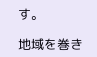す。

地域を巻き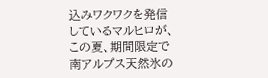込みワクワクを発信しているマルヒロが、
この夏、期間限定で南アルプス天然氷の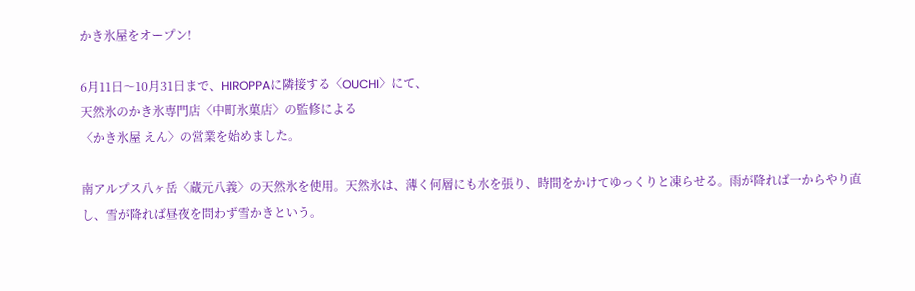かき氷屋をオープン!

6月11日〜10月31日まで、HIROPPAに隣接する〈OUCHI〉にて、
天然氷のかき氷専門店〈中町氷菓店〉の監修による
〈かき氷屋 えん〉の営業を始めました。

南アルプス八ヶ岳〈蔵元八義〉の天然氷を使用。天然氷は、薄く何層にも水を張り、時間をかけてゆっくりと凍らせる。雨が降れば一からやり直し、雪が降れば昼夜を問わず雪かきという。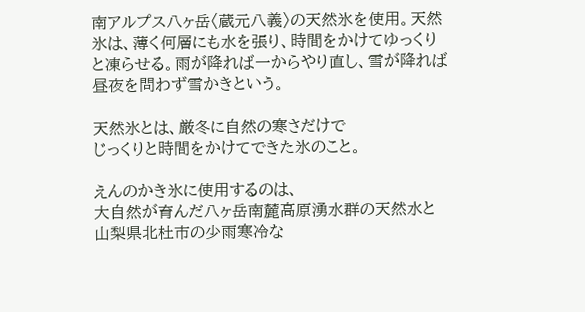南アルプス八ヶ岳〈蔵元八義〉の天然氷を使用。天然氷は、薄く何層にも水を張り、時間をかけてゆっくりと凍らせる。雨が降れば一からやり直し、雪が降れば昼夜を問わず雪かきという。

天然氷とは、厳冬に自然の寒さだけで
じっくりと時間をかけてできた氷のこと。

えんのかき氷に使用するのは、
大自然が育んだ八ヶ岳南麓高原湧水群の天然水と
山梨県北杜市の少雨寒冷な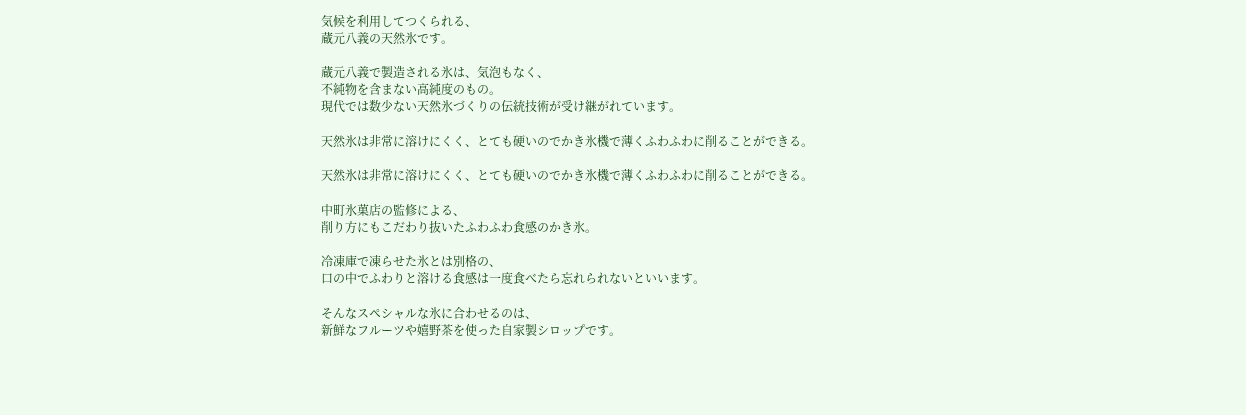気候を利用してつくられる、
蔵元八義の天然氷です。

蔵元八義で製造される氷は、気泡もなく、
不純物を含まない高純度のもの。
現代では数少ない天然氷づくりの伝統技術が受け継がれています。

天然氷は非常に溶けにくく、とても硬いのでかき氷機で薄くふわふわに削ることができる。

天然氷は非常に溶けにくく、とても硬いのでかき氷機で薄くふわふわに削ることができる。

中町氷菓店の監修による、
削り方にもこだわり抜いたふわふわ食感のかき氷。

冷凍庫で凍らせた氷とは別格の、
口の中でふわりと溶ける食感は一度食べたら忘れられないといいます。

そんなスペシャルな氷に合わせるのは、
新鮮なフルーツや嬉野茶を使った自家製シロップです。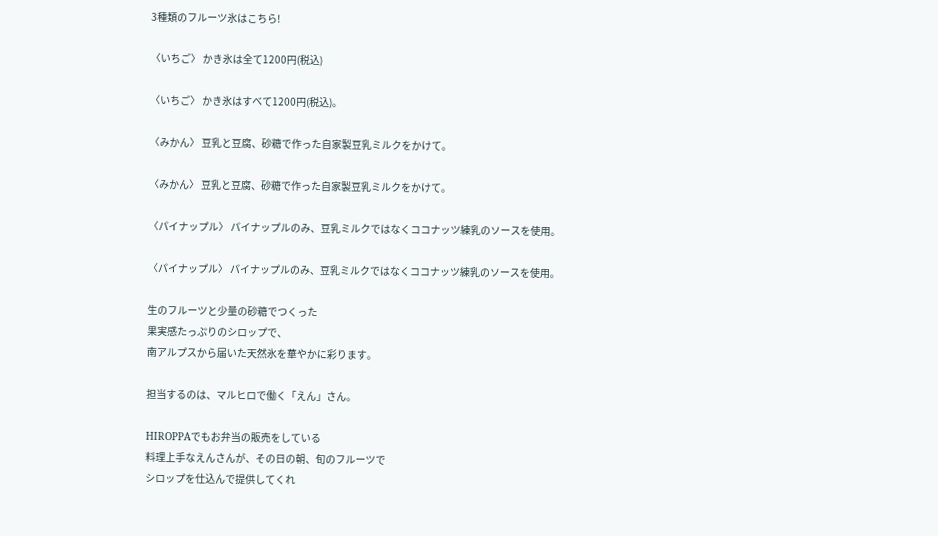3種類のフルーツ氷はこちら!

〈いちご〉 かき氷は全て1200円(税込)

〈いちご〉 かき氷はすべて1200円(税込)。

〈みかん〉 豆乳と豆腐、砂糖で作った自家製豆乳ミルクをかけて。

〈みかん〉 豆乳と豆腐、砂糖で作った自家製豆乳ミルクをかけて。

〈パイナップル〉 パイナップルのみ、豆乳ミルクではなくココナッツ練乳のソースを使用。

〈パイナップル〉 パイナップルのみ、豆乳ミルクではなくココナッツ練乳のソースを使用。

生のフルーツと少量の砂糖でつくった
果実感たっぷりのシロップで、
南アルプスから届いた天然氷を華やかに彩ります。

担当するのは、マルヒロで働く「えん」さん。

HIROPPAでもお弁当の販売をしている
料理上手なえんさんが、その日の朝、旬のフルーツで
シロップを仕込んで提供してくれ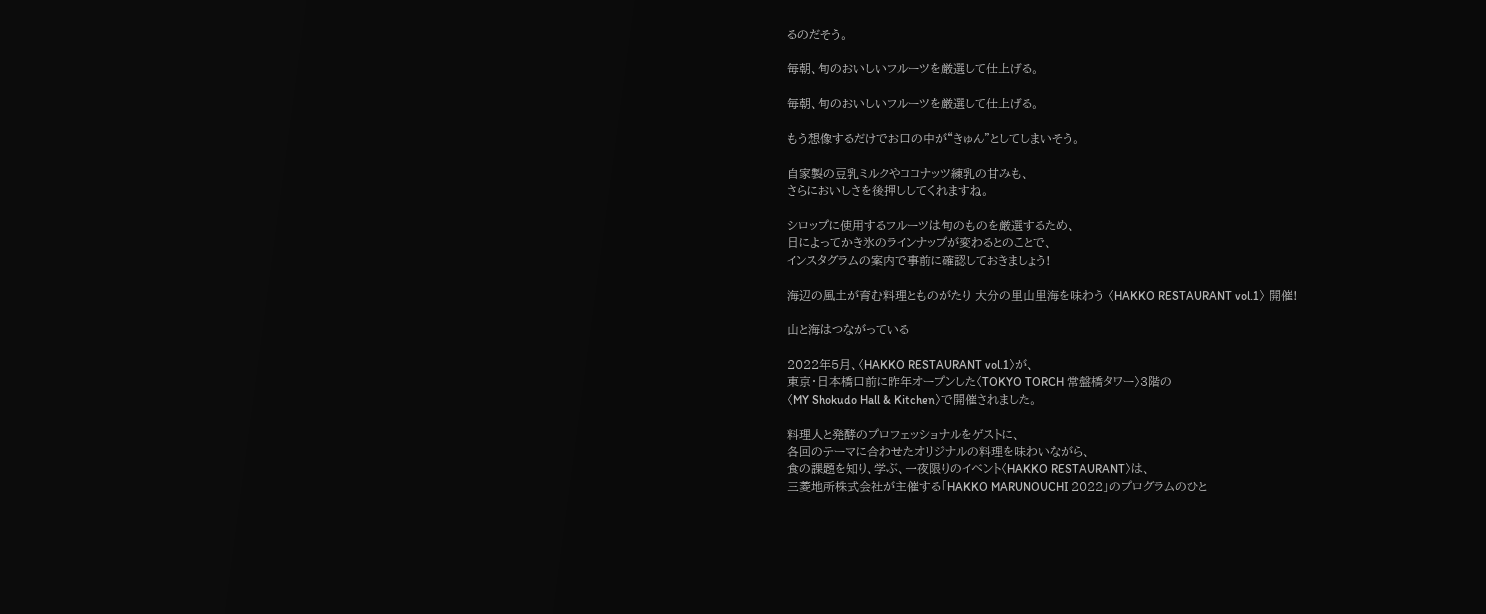るのだそう。

毎朝、旬のおいしいフルーツを厳選して仕上げる。

毎朝、旬のおいしいフルーツを厳選して仕上げる。

もう想像するだけでお口の中が“きゅん”としてしまいそう。

自家製の豆乳ミルクやココナッツ練乳の甘みも、
さらにおいしさを後押ししてくれますね。

シロップに使用するフルーツは旬のものを厳選するため、
日によってかき氷のラインナップが変わるとのことで、
インスタグラムの案内で事前に確認しておきましょう!

海辺の風土が育む料理とものがたり 大分の里山里海を味わう 〈HAKKO RESTAURANT vol.1〉 開催!

山と海はつながっている

2022年5月、〈HAKKO RESTAURANT vol.1〉が、
東京・日本橋口前に昨年オープンした〈TOKYO TORCH 常盤橋タワー〉3階の
〈MY Shokudo Hall & Kitchen〉で開催されました。

料理人と発酵のプロフェッショナルをゲストに、
各回のテーマに合わせたオリジナルの料理を味わいながら、
食の課題を知り、学ぶ、一夜限りのイベント〈HAKKO RESTAURANT〉は、
三菱地所株式会社が主催する「HAKKO MARUNOUCHI 2022」のプログラムのひと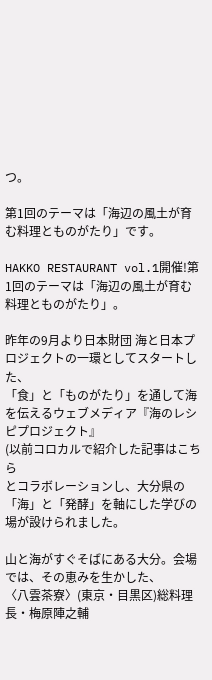つ。

第1回のテーマは「海辺の風土が育む料理とものがたり」です。

HAKKO RESTAURANT vol.1開催!第1回のテーマは「海辺の風土が育む料理とものがたり」。

昨年の9月より日本財団 海と日本プロジェクトの一環としてスタートした、
「食」と「ものがたり」を通して海を伝えるウェブメディア『海のレシピプロジェクト』
(以前コロカルで紹介した記事はこちら
とコラボレーションし、大分県の「海」と「発酵」を軸にした学びの場が設けられました。

山と海がすぐそばにある大分。会場では、その恵みを生かした、
〈八雲茶寮〉(東京・目黒区)総料理長・梅原陣之輔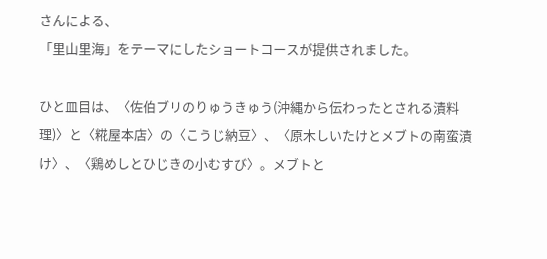さんによる、
「里山里海」をテーマにしたショートコースが提供されました。

ひと皿目は、〈佐伯ブリのりゅうきゅう(沖縄から伝わったとされる漬料理)〉と〈糀屋本店〉の〈こうじ納豆〉、〈原木しいたけとメブトの南蛮漬け〉、〈鶏めしとひじきの小むすび〉。メブトと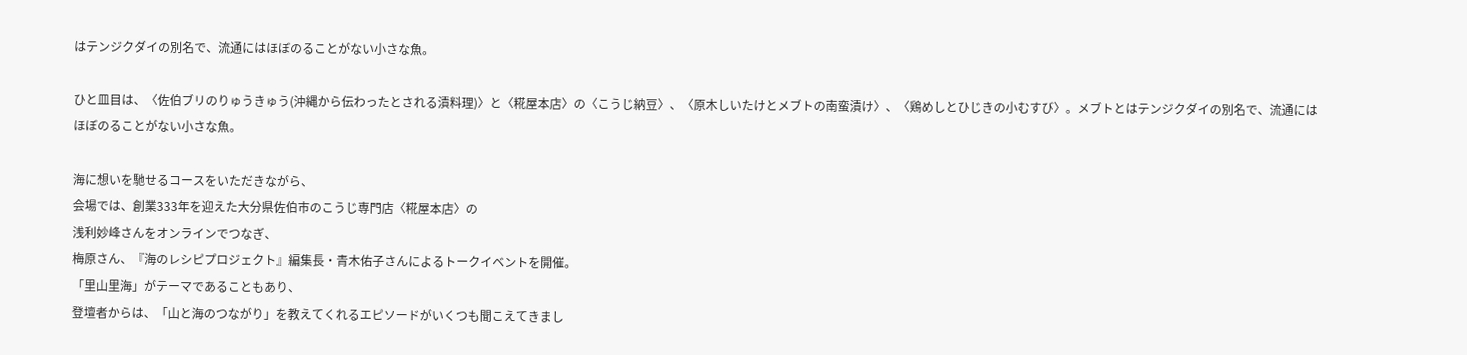はテンジクダイの別名で、流通にはほぼのることがない小さな魚。

ひと皿目は、〈佐伯ブリのりゅうきゅう(沖縄から伝わったとされる漬料理)〉と〈糀屋本店〉の〈こうじ納豆〉、〈原木しいたけとメブトの南蛮漬け〉、〈鶏めしとひじきの小むすび〉。メブトとはテンジクダイの別名で、流通にはほぼのることがない小さな魚。

海に想いを馳せるコースをいただきながら、
会場では、創業333年を迎えた大分県佐伯市のこうじ専門店〈糀屋本店〉の
浅利妙峰さんをオンラインでつなぎ、
梅原さん、『海のレシピプロジェクト』編集長・青木佑子さんによるトークイベントを開催。
「里山里海」がテーマであることもあり、
登壇者からは、「山と海のつながり」を教えてくれるエピソードがいくつも聞こえてきまし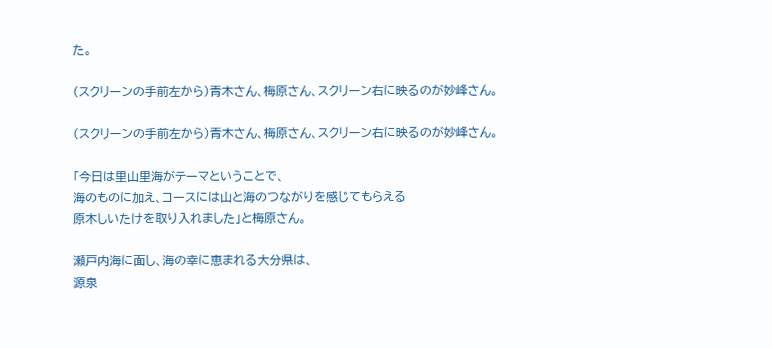た。

(スクリーンの手前左から)青木さん、梅原さん、スクリーン右に映るのが妙峰さん。

(スクリーンの手前左から)青木さん、梅原さん、スクリーン右に映るのが妙峰さん。

「今日は里山里海がテーマということで、
海のものに加え、コースには山と海のつながりを感じてもらえる
原木しいたけを取り入れました」と梅原さん。

瀬戸内海に面し、海の幸に恵まれる大分県は、
源泉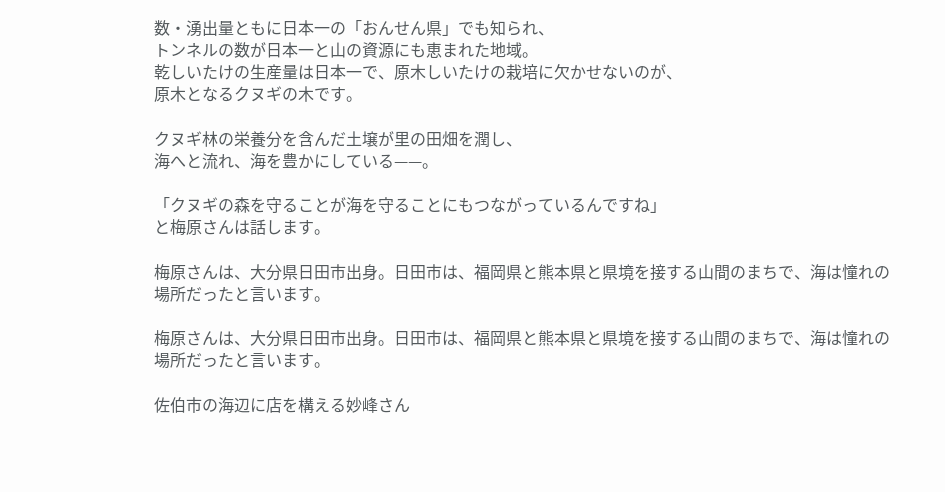数・湧出量ともに日本一の「おんせん県」でも知られ、
トンネルの数が日本一と山の資源にも恵まれた地域。
乾しいたけの生産量は日本一で、原木しいたけの栽培に欠かせないのが、
原木となるクヌギの木です。

クヌギ林の栄養分を含んだ土壌が里の田畑を潤し、
海へと流れ、海を豊かにしている——。

「クヌギの森を守ることが海を守ることにもつながっているんですね」
と梅原さんは話します。

梅原さんは、大分県日田市出身。日田市は、福岡県と熊本県と県境を接する山間のまちで、海は憧れの場所だったと言います。

梅原さんは、大分県日田市出身。日田市は、福岡県と熊本県と県境を接する山間のまちで、海は憧れの場所だったと言います。

佐伯市の海辺に店を構える妙峰さん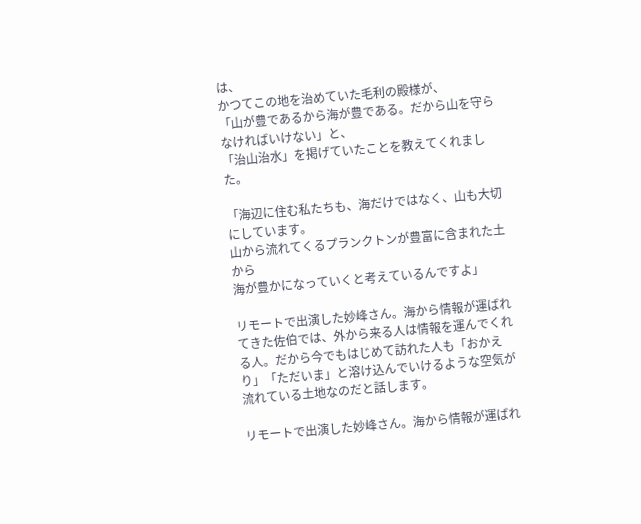は、
かつてこの地を治めていた毛利の殿様が、
「山が豊であるから海が豊である。だから山を守らなければいけない」と、
「治山治水」を掲げていたことを教えてくれました。

「海辺に住む私たちも、海だけではなく、山も大切にしています。
山から流れてくるプランクトンが豊富に含まれた土から
海が豊かになっていくと考えているんですよ」

リモートで出演した妙峰さん。海から情報が運ばれてきた佐伯では、外から来る人は情報を運んでくれる人。だから今でもはじめて訪れた人も「おかえり」「ただいま」と溶け込んでいけるような空気が流れている土地なのだと話します。

リモートで出演した妙峰さん。海から情報が運ばれ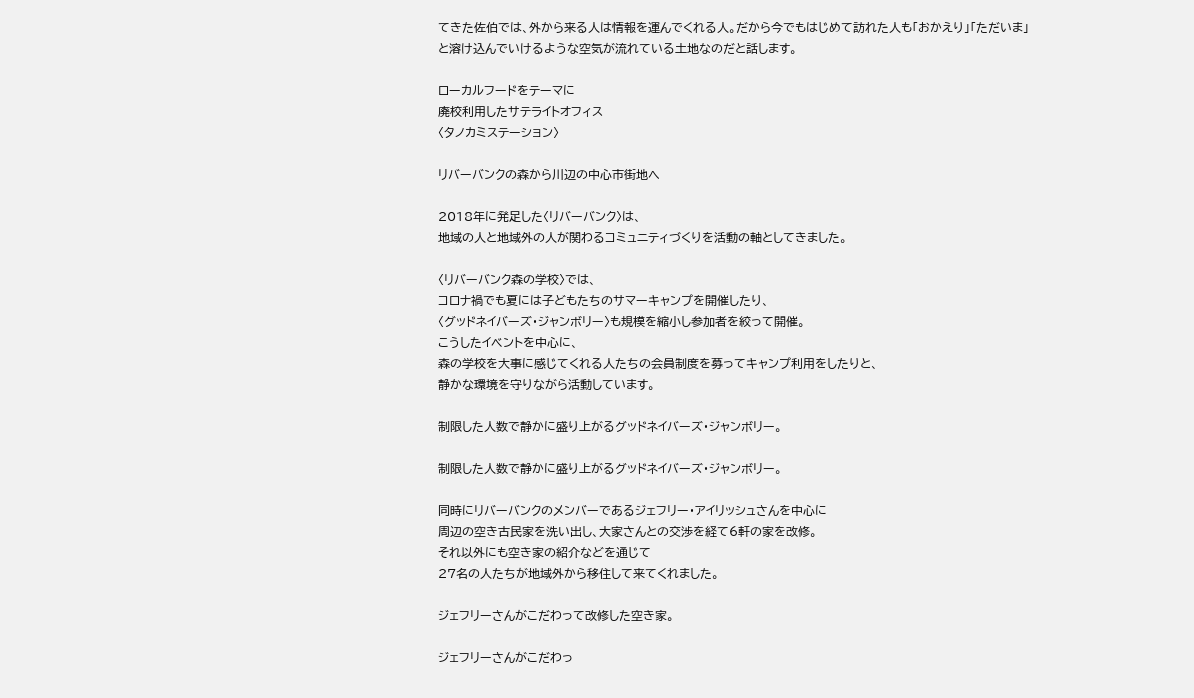てきた佐伯では、外から来る人は情報を運んでくれる人。だから今でもはじめて訪れた人も「おかえり」「ただいま」と溶け込んでいけるような空気が流れている土地なのだと話します。

ローカルフードをテーマに
廃校利用したサテライトオフィス
〈タノカミステーション〉

リバーバンクの森から川辺の中心市街地へ

2018年に発足した〈リバーバンク〉は、
地域の人と地域外の人が関わるコミュニティづくりを活動の軸としてきました。

〈リバーバンク森の学校〉では、
コロナ禍でも夏には子どもたちのサマーキャンプを開催したり、
〈グッドネイバーズ・ジャンボリー〉も規模を縮小し参加者を絞って開催。
こうしたイベントを中心に、
森の学校を大事に感じてくれる人たちの会員制度を募ってキャンプ利用をしたりと、
静かな環境を守りながら活動しています。

制限した人数で静かに盛り上がるグッドネイバーズ・ジャンボリー。

制限した人数で静かに盛り上がるグッドネイバーズ・ジャンボリー。

同時にリバーバンクのメンバーであるジェフリー・アイリッシュさんを中心に
周辺の空き古民家を洗い出し、大家さんとの交渉を経て6軒の家を改修。
それ以外にも空き家の紹介などを通じて
27名の人たちが地域外から移住して来てくれました。

ジェフリーさんがこだわって改修した空き家。

ジェフリーさんがこだわっ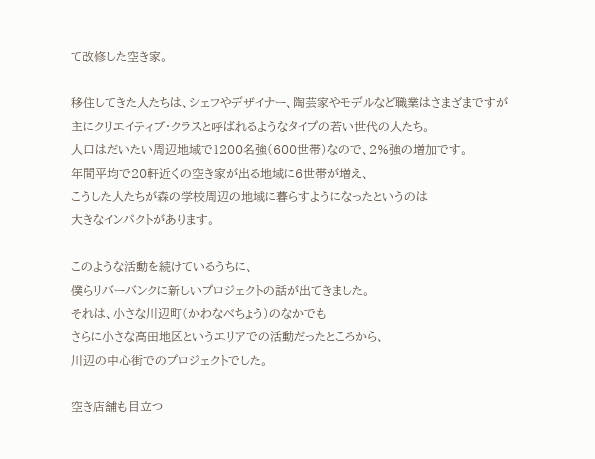て改修した空き家。

移住してきた人たちは、シェフやデザイナー、陶芸家やモデルなど職業はさまざまですが
主にクリエイティブ・クラスと呼ばれるようなタイプの若い世代の人たち。
人口はだいたい周辺地域で1200名強(600世帯)なので、2%強の増加です。
年間平均で20軒近くの空き家が出る地域に6世帯が増え、
こうした人たちが森の学校周辺の地域に暮らすようになったというのは
大きなインパクトがあります。

このような活動を続けているうちに、
僕らリバーバンクに新しいプロジェクトの話が出てきました。
それは、小さな川辺町(かわなべちょう)のなかでも
さらに小さな高田地区というエリアでの活動だったところから、
川辺の中心街でのプロジェクトでした。

空き店舗も目立つ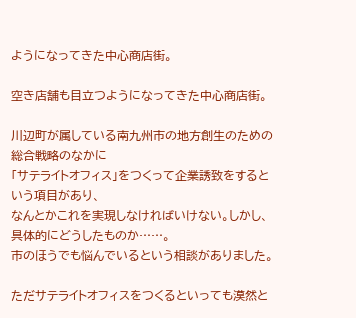ようになってきた中心商店街。

空き店舗も目立つようになってきた中心商店街。

川辺町が属している南九州市の地方創生のための総合戦略のなかに
「サテライトオフィス」をつくって企業誘致をするという項目があり、
なんとかこれを実現しなければいけない。しかし、具体的にどうしたものか……。
市のほうでも悩んでいるという相談がありました。

ただサテライトオフィスをつくるといっても漠然と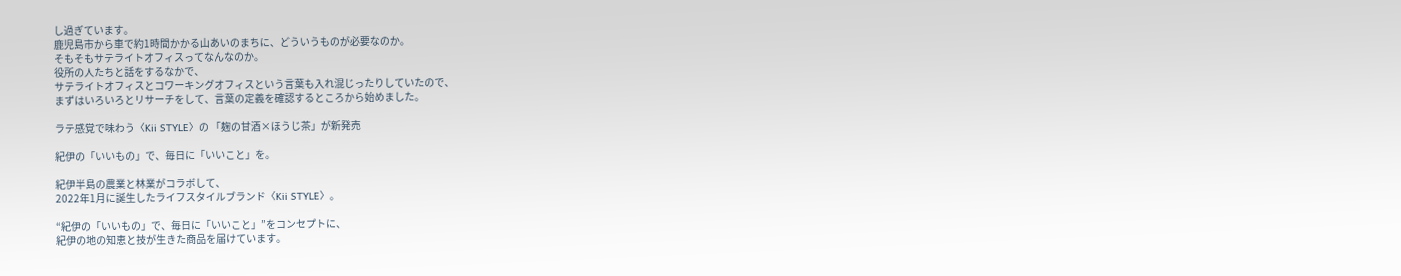し過ぎています。
鹿児島市から車で約1時間かかる山あいのまちに、どういうものが必要なのか。
そもそもサテライトオフィスってなんなのか。
役所の人たちと話をするなかで、
サテライトオフィスとコワーキングオフィスという言葉も入れ混じったりしていたので、
まずはいろいろとリサーチをして、言葉の定義を確認するところから始めました。

ラテ感覚で味わう〈Kii STYLE〉の 「麹の甘酒×ほうじ茶」が新発売

紀伊の「いいもの」で、毎日に「いいこと」を。

紀伊半島の農業と林業がコラボして、
2022年1月に誕生したライフスタイルブランド〈Kii STYLE〉。

“紀伊の「いいもの」で、毎日に「いいこと」”をコンセプトに、
紀伊の地の知恵と技が生きた商品を届けています。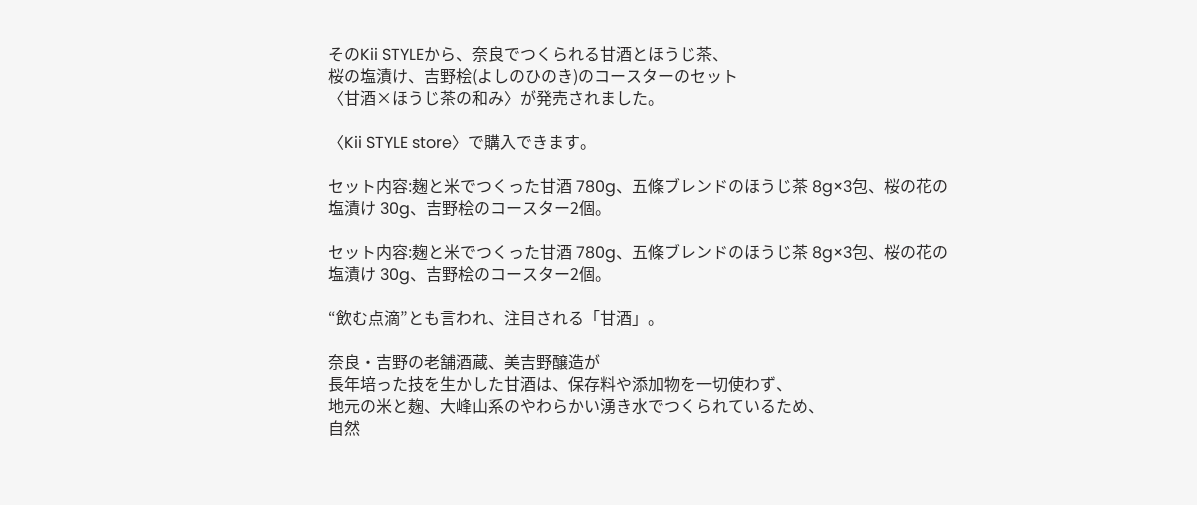そのKii STYLEから、奈良でつくられる甘酒とほうじ茶、
桜の塩漬け、吉野桧(よしのひのき)のコースターのセット
〈甘酒×ほうじ茶の和み〉が発売されました。

〈Kii STYLE store〉で購入できます。

セット内容:麹と米でつくった甘酒 780g、五條ブレンドのほうじ茶 8g×3包、桜の花の塩漬け 30g、吉野桧のコースター2個。

セット内容:麹と米でつくった甘酒 780g、五條ブレンドのほうじ茶 8g×3包、桜の花の塩漬け 30g、吉野桧のコースター2個。

“飲む点滴”とも言われ、注目される「甘酒」。

奈良・吉野の老舗酒蔵、美吉野醸造が
長年培った技を生かした甘酒は、保存料や添加物を一切使わず、
地元の米と麹、大峰山系のやわらかい湧き水でつくられているため、
自然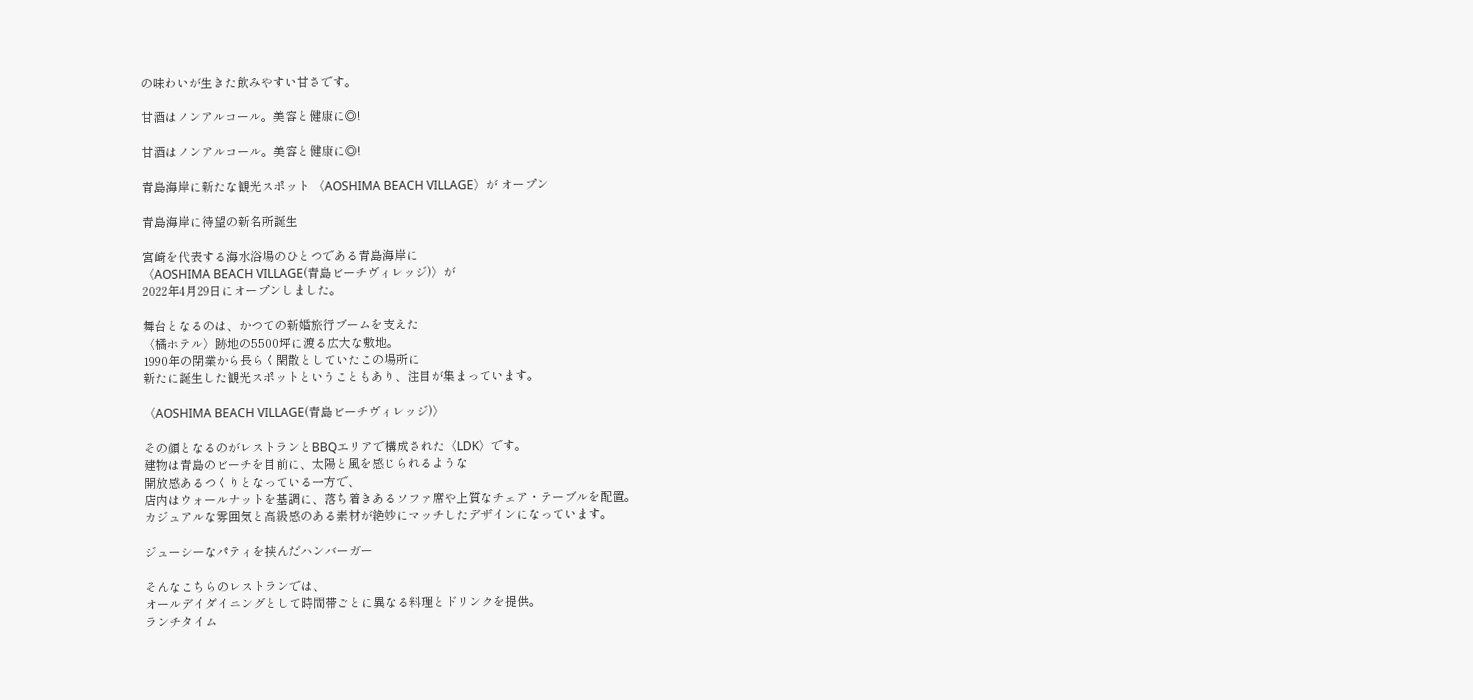の味わいが生きた飲みやすい甘さです。

甘酒はノンアルコール。美容と健康に◎!

甘酒はノンアルコール。美容と健康に◎!

青島海岸に新たな観光スポット 〈AOSHIMA BEACH VILLAGE〉が オープン

青島海岸に待望の新名所誕生

宮崎を代表する海水浴場のひとつである青島海岸に
〈AOSHIMA BEACH VILLAGE(青島ビーチヴィレッジ)〉が
2022年4月29日にオープンしました。

舞台となるのは、かつての新婚旅行ブームを支えた
〈橘ホテル〉跡地の5500坪に渡る広大な敷地。
1990年の閉業から長らく閑散としていたこの場所に
新たに誕生した観光スポットということもあり、注目が集まっています。

〈AOSHIMA BEACH VILLAGE(青島ビーチヴィレッジ)〉

その顔となるのがレストランとBBQエリアで構成された〈LDK〉です。
建物は青島のビーチを目前に、太陽と風を感じられるような
開放感あるつくりとなっている一方で、
店内はウォールナットを基調に、落ち着きあるソファ席や上質なチェア・テーブルを配置。
カジュアルな雰囲気と高級感のある素材が絶妙にマッチしたデザインになっています。

ジューシーなパティを挟んだハンバーガー

そんなこちらのレストランでは、
オールデイダイニングとして時間帯ごとに異なる料理とドリンクを提供。
ランチタイム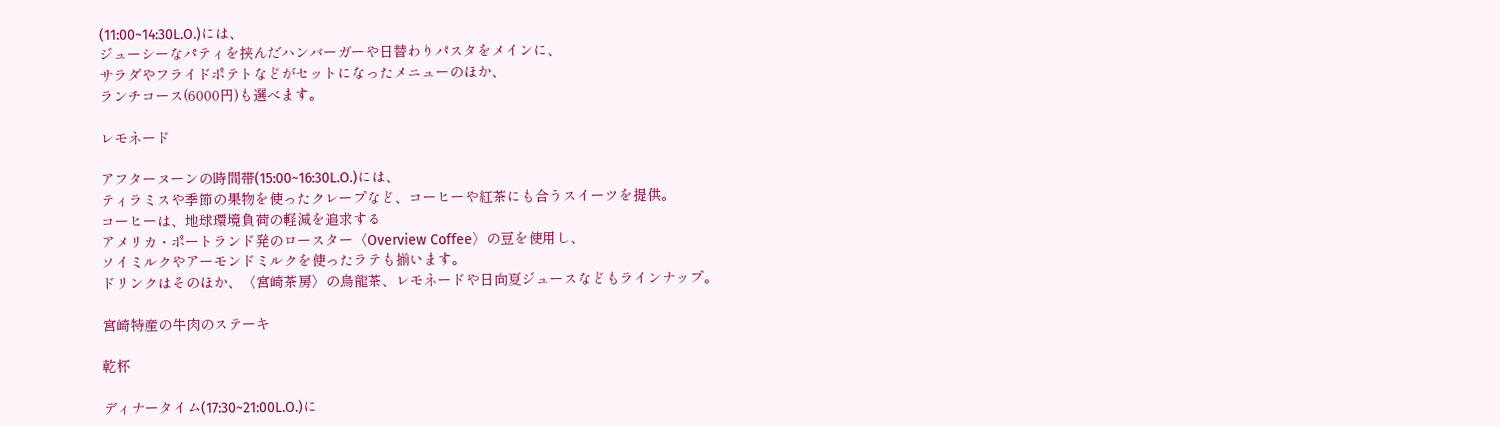(11:00~14:30L.O.)には、
ジューシーなパティを挟んだハンバーガーや日替わりパスタをメインに、
サラダやフライドポテトなどがセットになったメニューのほか、
ランチコース(6000円)も選べます。

レモネード

アフターヌーンの時間帯(15:00~16:30L.O.)には、
ティラミスや季節の果物を使ったクレープなど、コーヒーや紅茶にも合うスイーツを提供。
コーヒーは、地球環境負荷の軽減を追求する
アメリカ・ポートランド発のロースター〈Overview Coffee〉の豆を使用し、
ソイミルクやアーモンドミルクを使ったラテも揃います。
ドリンクはそのほか、〈宮崎茶房〉の烏龍茶、レモネードや日向夏ジュースなどもラインナップ。

宮崎特産の牛肉のステーキ

乾杯

ディナータイム(17:30~21:00L.O.)に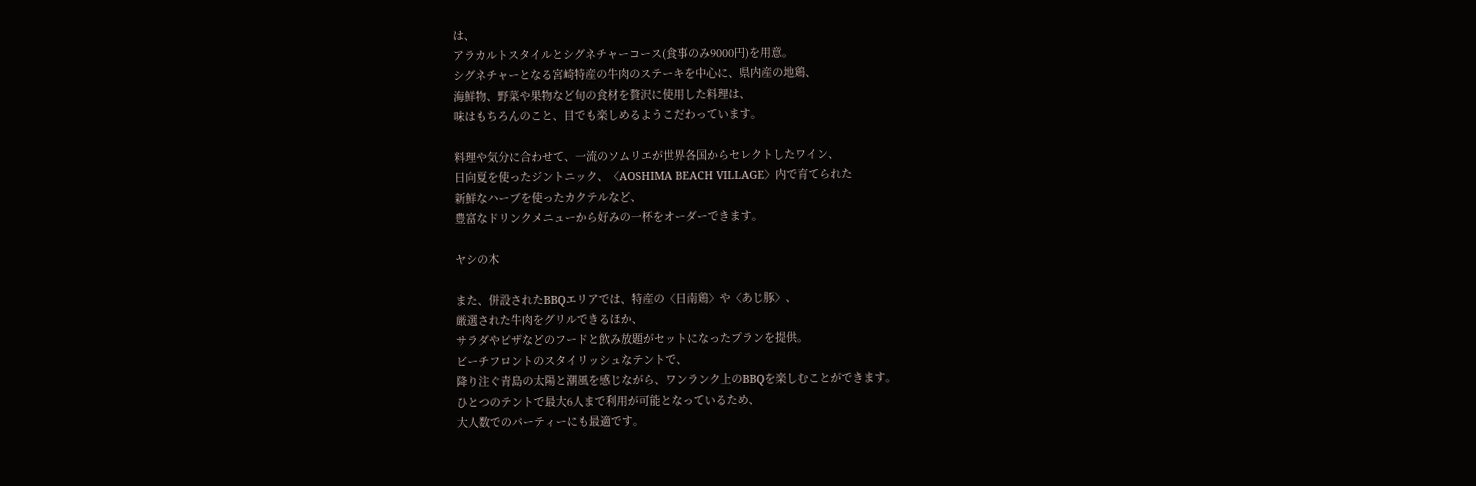は、
アラカルトスタイルとシグネチャーコース(食事のみ9000円)を用意。
シグネチャーとなる宮崎特産の牛肉のステーキを中心に、県内産の地鶏、
海鮮物、野菜や果物など旬の食材を贅沢に使用した料理は、
味はもちろんのこと、目でも楽しめるようこだわっています。

料理や気分に合わせて、一流のソムリエが世界各国からセレクトしたワイン、
日向夏を使ったジントニック、〈AOSHIMA BEACH VILLAGE〉内で育てられた
新鮮なハーブを使ったカクテルなど、
豊富なドリンクメニューから好みの一杯をオーダーできます。

ヤシの木

また、併設されたBBQエリアでは、特産の〈日南鶏〉や〈あじ豚〉、
厳選された牛肉をグリルできるほか、
サラダやピザなどのフードと飲み放題がセットになったプランを提供。
ビーチフロントのスタイリッシュなテントで、
降り注ぐ青島の太陽と潮風を感じながら、ワンランク上のBBQを楽しむことができます。
ひとつのテントで最大6人まで利用が可能となっているため、
大人数でのパーティーにも最適です。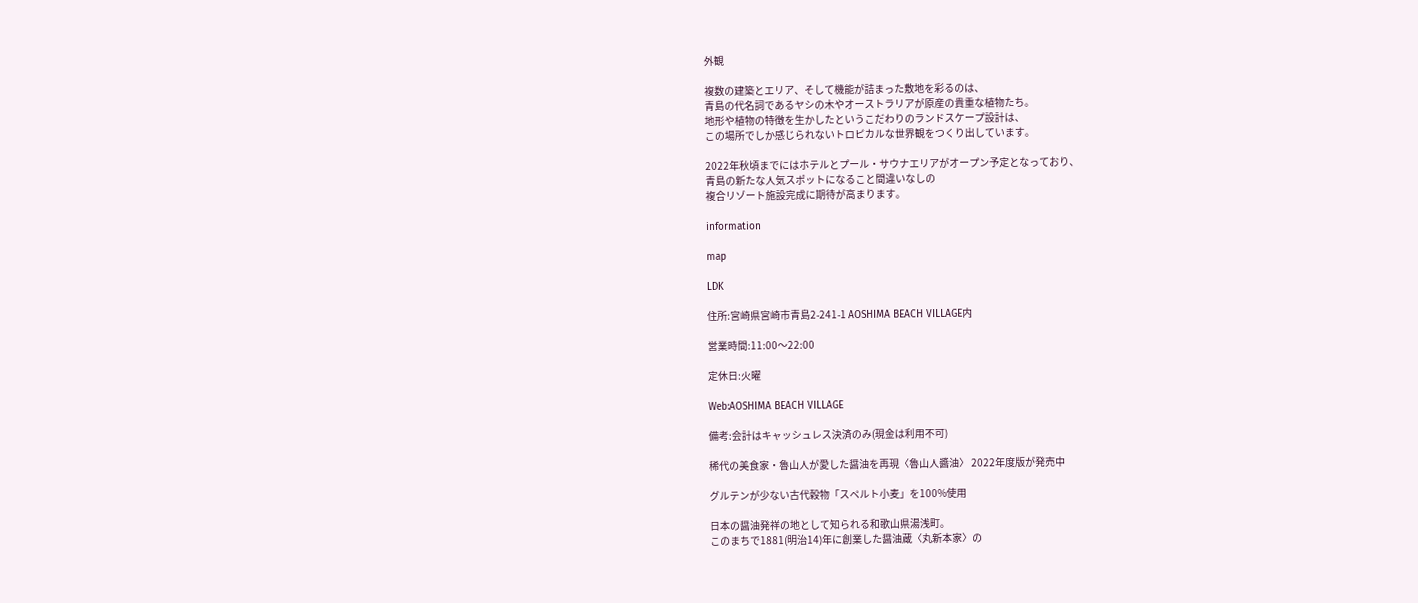外観

複数の建築とエリア、そして機能が詰まった敷地を彩るのは、
青島の代名詞であるヤシの木やオーストラリアが原産の貴重な植物たち。
地形や植物の特徴を生かしたというこだわりのランドスケープ設計は、
この場所でしか感じられないトロピカルな世界観をつくり出しています。

2022年秋頃までにはホテルとプール・サウナエリアがオープン予定となっており、
青島の新たな人気スポットになること間違いなしの
複合リゾート施設完成に期待が高まります。

information

map

LDK

住所:宮崎県宮崎市⻘島2-241-1 AOSHIMA BEACH VILLAGE内

営業時間:11:00〜22:00

定休日:火曜

Web:AOSHIMA BEACH VILLAGE

備考:会計はキャッシュレス決済のみ(現金は利用不可)

稀代の美食家・魯山人が愛した醤油を再現〈魯山人醬油〉 2022年度版が発売中

グルテンが少ない古代穀物「スペルト小麦」を100%使用

日本の醤油発祥の地として知られる和歌山県湯浅町。
このまちで1881(明治14)年に創業した醤油蔵〈丸新本家〉の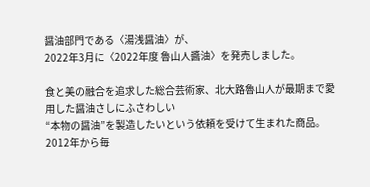醤油部門である〈湯浅醤油〉が、
2022年3月に〈2022年度 魯山人醬油〉を発売しました。

食と美の融合を追求した総合芸術家、北大路魯山人が最期まで愛用した醤油さしにふさわしい
“本物の醤油”を製造したいという依頼を受けて生まれた商品。
2012年から毎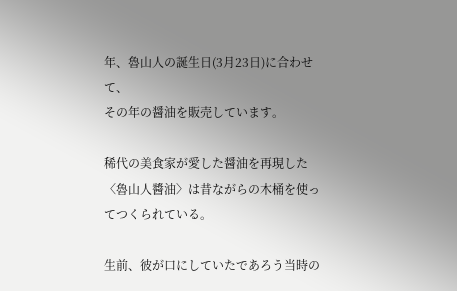年、魯山人の誕生日(3月23日)に合わせて、
その年の醤油を販売しています。

稀代の美食家が愛した醤油を再現した〈魯山人醬油〉は昔ながらの木桶を使ってつくられている。

生前、彼が口にしていたであろう当時の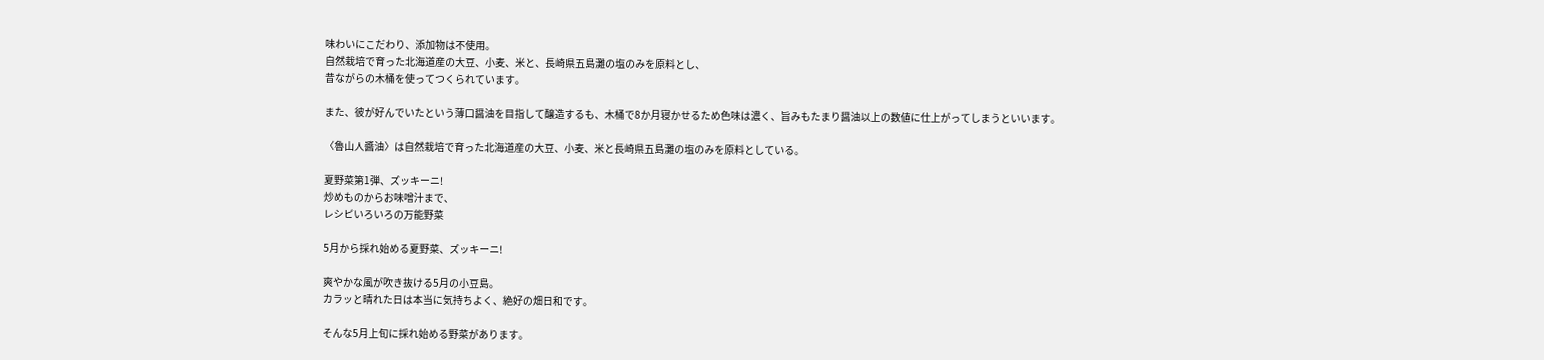味わいにこだわり、添加物は不使用。
自然栽培で育った北海道産の大豆、小麦、米と、長崎県五島灘の塩のみを原料とし、
昔ながらの木桶を使ってつくられています。

また、彼が好んでいたという薄口醤油を目指して醸造するも、木桶で8か月寝かせるため色味は濃く、旨みもたまり醤油以上の数値に仕上がってしまうといいます。

〈魯山人醬油〉は自然栽培で育った北海道産の大豆、小麦、米と長崎県五島灘の塩のみを原料としている。

夏野菜第1弾、ズッキーニ!
炒めものからお味噌汁まで、
レシピいろいろの万能野菜

5月から採れ始める夏野菜、ズッキーニ!

爽やかな風が吹き抜ける5月の小豆島。
カラッと晴れた日は本当に気持ちよく、絶好の畑日和です。

そんな5月上旬に採れ始める野菜があります。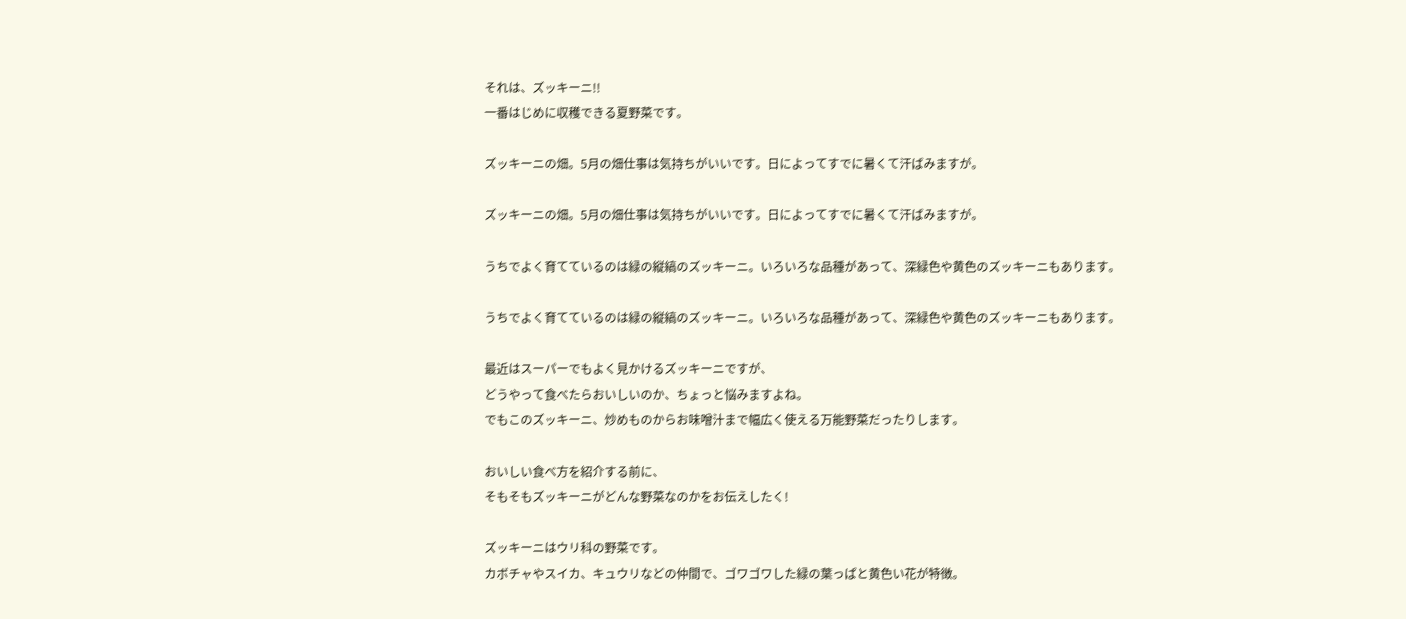それは、ズッキーニ!!
一番はじめに収穫できる夏野菜です。

ズッキーニの畑。5月の畑仕事は気持ちがいいです。日によってすでに暑くて汗ばみますが。

ズッキーニの畑。5月の畑仕事は気持ちがいいです。日によってすでに暑くて汗ばみますが。

うちでよく育てているのは緑の縦縞のズッキーニ。いろいろな品種があって、深緑色や黄色のズッキーニもあります。

うちでよく育てているのは緑の縦縞のズッキーニ。いろいろな品種があって、深緑色や黄色のズッキーニもあります。

最近はスーパーでもよく見かけるズッキーニですが、
どうやって食べたらおいしいのか、ちょっと悩みますよね。
でもこのズッキーニ、炒めものからお味噌汁まで幅広く使える万能野菜だったりします。

おいしい食べ方を紹介する前に、
そもそもズッキーニがどんな野菜なのかをお伝えしたく!

ズッキーニはウリ科の野菜です。
カボチャやスイカ、キュウリなどの仲間で、ゴワゴワした緑の葉っぱと黄色い花が特徴。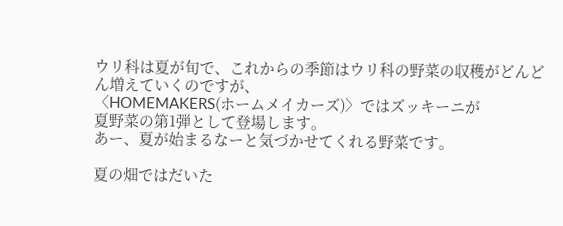ウリ科は夏が旬で、これからの季節はウリ科の野菜の収穫がどんどん増えていくのですが、
〈HOMEMAKERS(ホームメイカーズ)〉ではズッキーニが
夏野菜の第1弾として登場します。
あー、夏が始まるなーと気づかせてくれる野菜です。

夏の畑ではだいた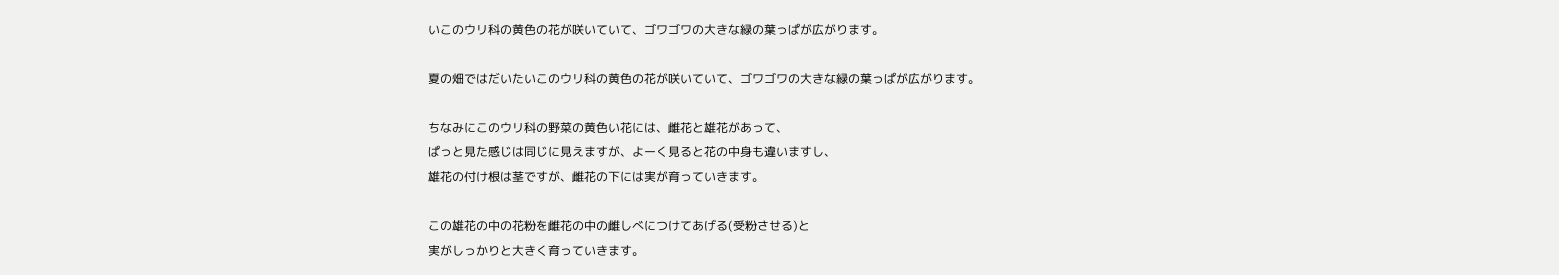いこのウリ科の黄色の花が咲いていて、ゴワゴワの大きな緑の葉っぱが広がります。

夏の畑ではだいたいこのウリ科の黄色の花が咲いていて、ゴワゴワの大きな緑の葉っぱが広がります。

ちなみにこのウリ科の野菜の黄色い花には、雌花と雄花があって、
ぱっと見た感じは同じに見えますが、よーく見ると花の中身も違いますし、
雄花の付け根は茎ですが、雌花の下には実が育っていきます。

この雄花の中の花粉を雌花の中の雌しべにつけてあげる(受粉させる)と
実がしっかりと大きく育っていきます。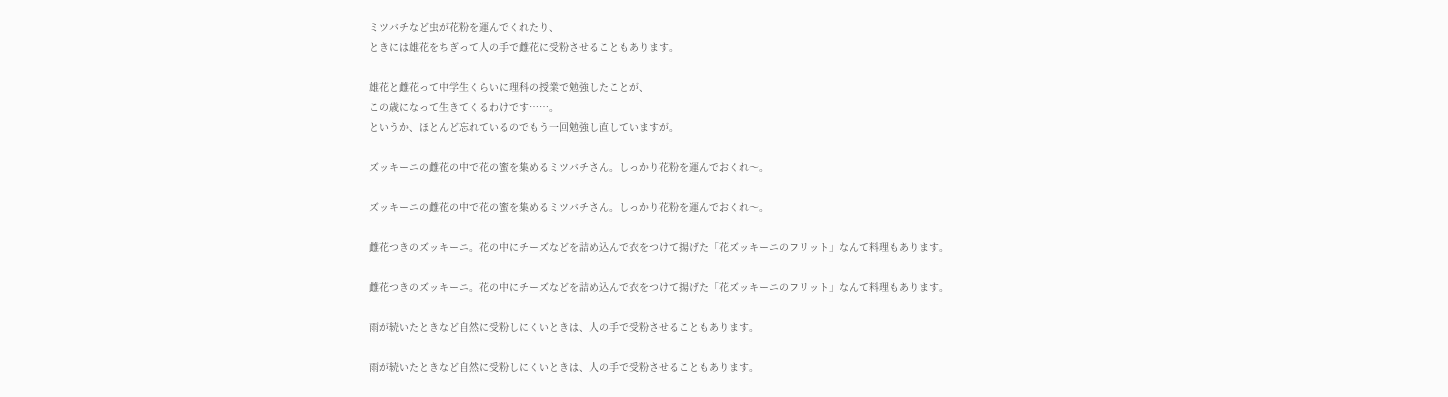ミツバチなど虫が花粉を運んでくれたり、
ときには雄花をちぎって人の手で雌花に受粉させることもあります。

雄花と雌花って中学生くらいに理科の授業で勉強したことが、
この歳になって生きてくるわけです……。
というか、ほとんど忘れているのでもう一回勉強し直していますが。

ズッキーニの雌花の中で花の蜜を集めるミツバチさん。しっかり花粉を運んでおくれ〜。

ズッキーニの雌花の中で花の蜜を集めるミツバチさん。しっかり花粉を運んでおくれ〜。

雌花つきのズッキーニ。花の中にチーズなどを詰め込んで衣をつけて揚げた「花ズッキーニのフリット」なんて料理もあります。

雌花つきのズッキーニ。花の中にチーズなどを詰め込んで衣をつけて揚げた「花ズッキーニのフリット」なんて料理もあります。

雨が続いたときなど自然に受粉しにくいときは、人の手で受粉させることもあります。

雨が続いたときなど自然に受粉しにくいときは、人の手で受粉させることもあります。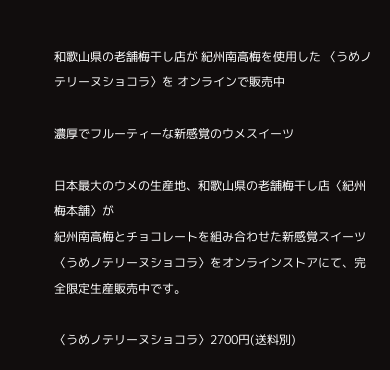和歌山県の老舗梅干し店が 紀州南高梅を使用した 〈うめノテリーヌショコラ〉を オンラインで販売中

濃厚でフルーティーな新感覚のウメスイーツ

日本最大のウメの生産地、和歌山県の老舗梅干し店〈紀州梅本舗〉が
紀州南高梅とチョコレートを組み合わせた新感覚スイーツ
〈うめノテリーヌショコラ〉をオンラインストアにて、完全限定生産販売中です。

〈うめノテリーヌショコラ〉2700円(送料別)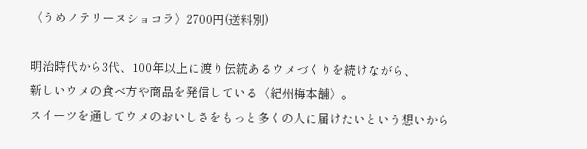〈うめノテリーヌショコラ〉2700円(送料別)

明治時代から3代、100年以上に渡り伝統あるウメづくりを続けながら、
新しいウメの食べ方や商品を発信している〈紀州梅本舗〉。
スイーツを通してウメのおいしさをもっと多くの人に届けたいという想いから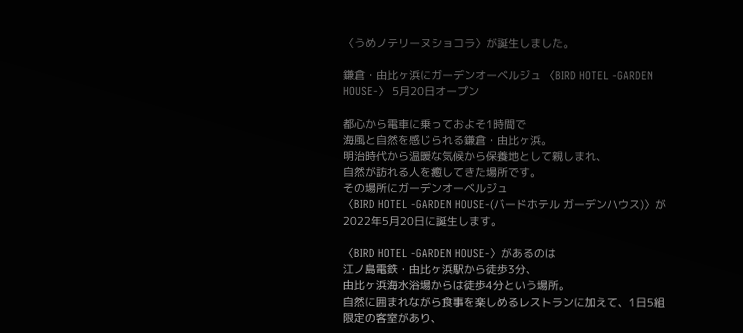〈うめノテリーヌショコラ〉が誕生しました。

鎌倉・由比ヶ浜にガーデンオーベルジュ 〈BIRD HOTEL -GARDEN HOUSE-〉 5月20日オープン

都心から電車に乗っておよそ1時間で
海風と自然を感じられる鎌倉・由比ヶ浜。
明治時代から温暖な気候から保養地として親しまれ、
自然が訪れる人を癒してきた場所です。
その場所にガーデンオーベルジュ
〈BIRD HOTEL -GARDEN HOUSE-(バードホテル ガーデンハウス)〉が
2022年5月20日に誕生します。

〈BIRD HOTEL -GARDEN HOUSE-〉があるのは
江ノ島電鉄・由比ヶ浜駅から徒歩3分、
由比ヶ浜海水浴場からは徒歩4分という場所。
自然に囲まれながら食事を楽しめるレストランに加えて、1日5組限定の客室があり、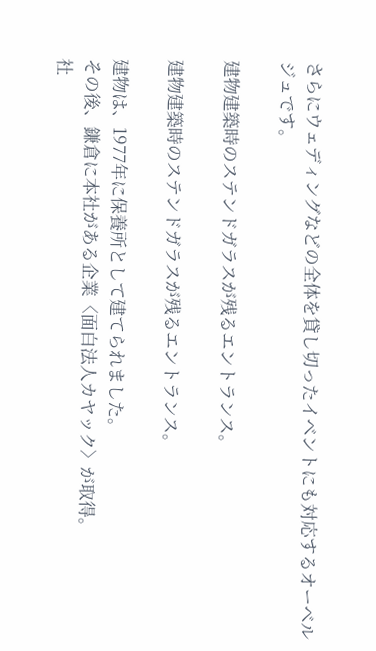さらにウェディングなどの全体を貸し切ったイベントにも対応するオーベルジュです。

建物建築時のステンドガラスが残るエントランス。

建物建築時のステンドガラスが残るエントランス。

建物は、1977年に保養所として建てられました。
その後、鎌倉に本社がある企業〈面白法人カヤック〉が取得。
社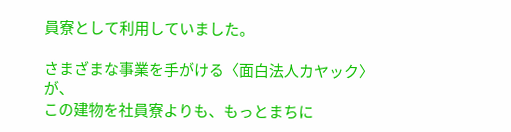員寮として利用していました。

さまざまな事業を手がける〈面白法人カヤック〉が、
この建物を社員寮よりも、もっとまちに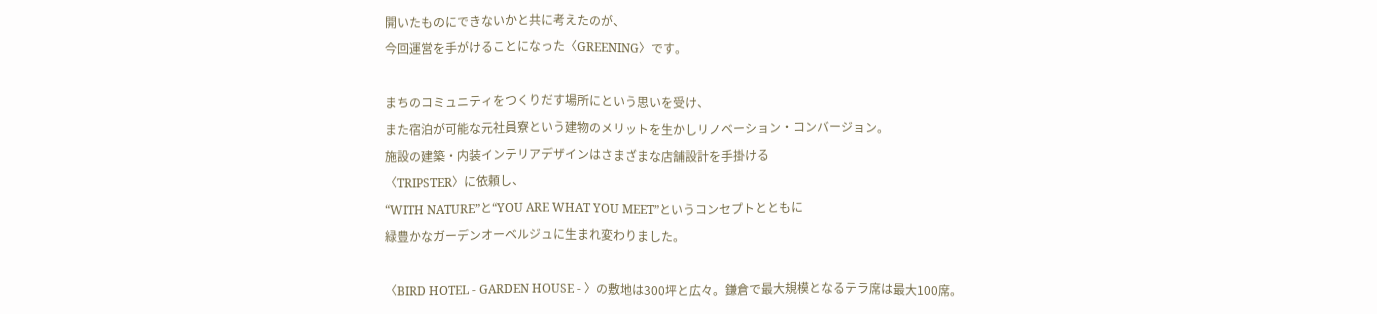開いたものにできないかと共に考えたのが、
今回運営を手がけることになった〈GREENING〉です。

まちのコミュニティをつくりだす場所にという思いを受け、
また宿泊が可能な元社員寮という建物のメリットを生かしリノベーション・コンバージョン。
施設の建築・内装インテリアデザインはさまざまな店舗設計を手掛ける
〈TRIPSTER〉に依頼し、
“WITH NATURE”と“YOU ARE WHAT YOU MEET”というコンセプトとともに
緑豊かなガーデンオーベルジュに生まれ変わりました。

〈BIRD HOTEL - GARDEN HOUSE - 〉の敷地は300坪と広々。鎌倉で最大規模となるテラ席は最大100席。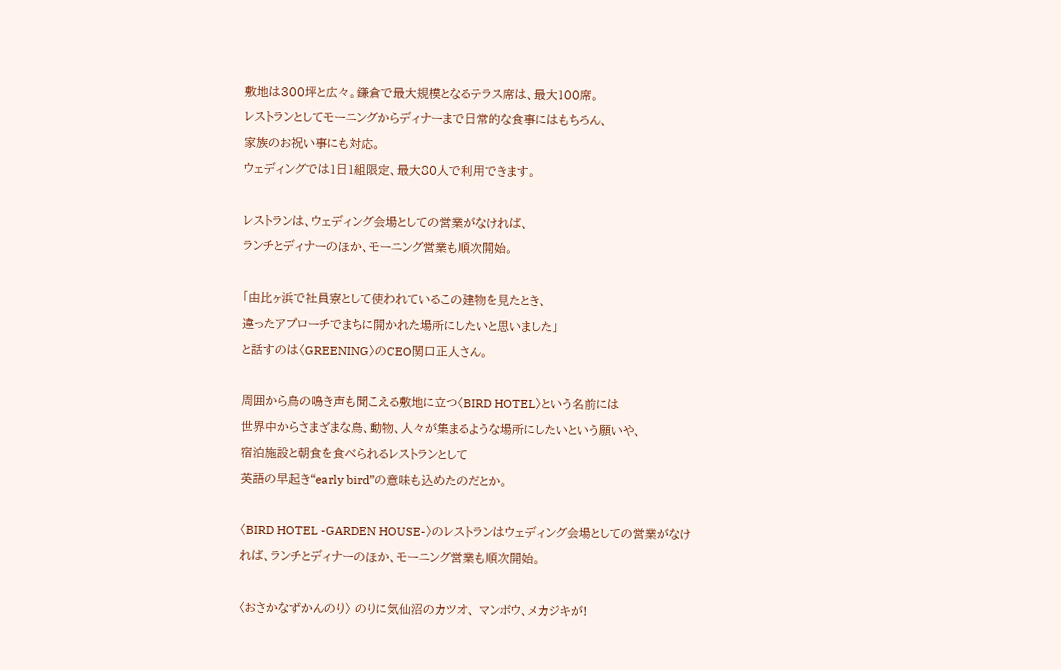敷地は300坪と広々。鎌倉で最大規模となるテラス席は、最大100席。
レストランとしてモーニングからディナーまで日常的な食事にはもちろん、
家族のお祝い事にも対応。
ウェディングでは1日1組限定、最大80人で利用できます。

レストランは、ウェディング会場としての営業がなければ、
ランチとディナーのほか、モーニング営業も順次開始。

「由比ヶ浜で社員寮として使われているこの建物を見たとき、
違ったアプローチでまちに開かれた場所にしたいと思いました」
と話すのは〈GREENING〉のCEO関口正人さん。

周囲から鳥の鳴き声も聞こえる敷地に立つ〈BIRD HOTEL〉という名前には
世界中からさまざまな鳥、動物、人々が集まるような場所にしたいという願いや、
宿泊施設と朝食を食べられるレストランとして
英語の早起き“early bird”の意味も込めたのだとか。

〈BIRD HOTEL -GARDEN HOUSE-〉のレストランはウェディング会場としての営業がなければ、ランチとディナーのほか、モーニング営業も順次開始。

〈おさかなずかんのり〉 のりに気仙沼のカツオ、 マンボウ、メカジキが!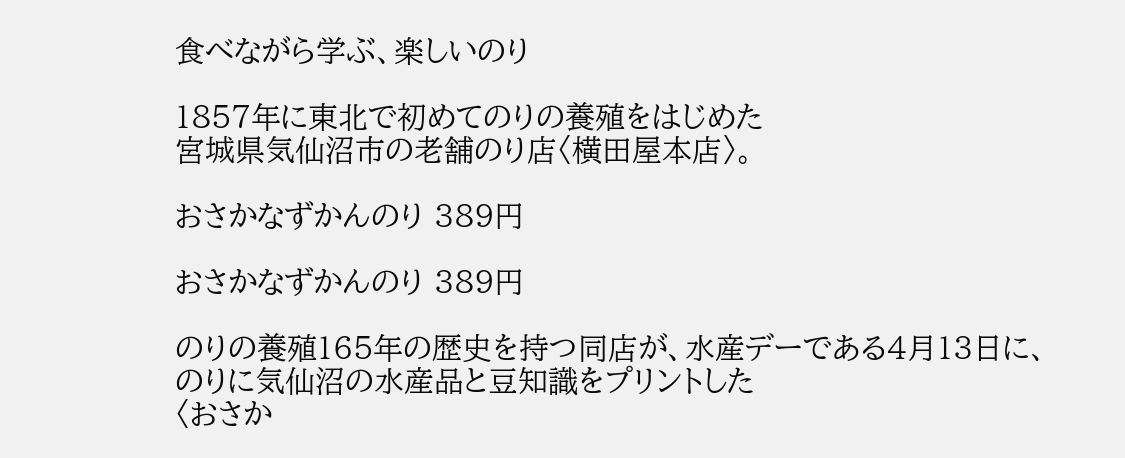食べながら学ぶ、楽しいのり

1857年に東北で初めてのりの養殖をはじめた
宮城県気仙沼市の老舗のり店〈横田屋本店〉。

おさかなずかんのり 389円

おさかなずかんのり 389円

のりの養殖165年の歴史を持つ同店が、水産デーである4月13日に、
のりに気仙沼の水産品と豆知識をプリントした
〈おさか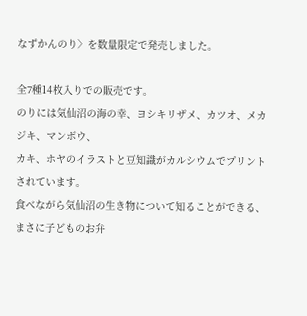なずかんのり〉を数量限定で発売しました。

全7種14枚入りでの販売です。
のりには気仙沼の海の幸、ヨシキリザメ、カツオ、メカジキ、マンボウ、
カキ、ホヤのイラストと豆知識がカルシウムでプリントされています。
食べながら気仙沼の生き物について知ることができる、
まさに子どものお弁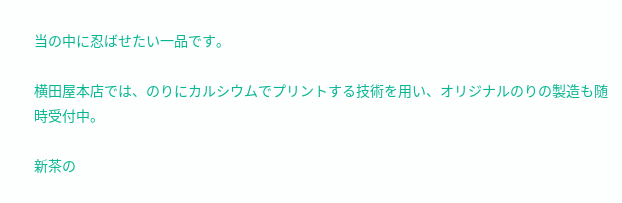当の中に忍ばせたい一品です。

横田屋本店では、のりにカルシウムでプリントする技術を用い、オリジナルのりの製造も随時受付中。

新茶の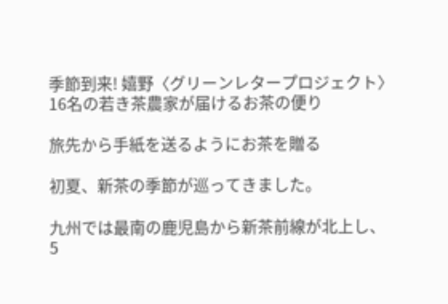季節到来! 嬉野〈グリーンレタープロジェクト〉 16名の若き茶農家が届けるお茶の便り

旅先から手紙を送るようにお茶を贈る

初夏、新茶の季節が巡ってきました。

九州では最南の鹿児島から新茶前線が北上し、
5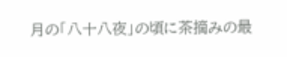月の「八十八夜」の頃に茶摘みの最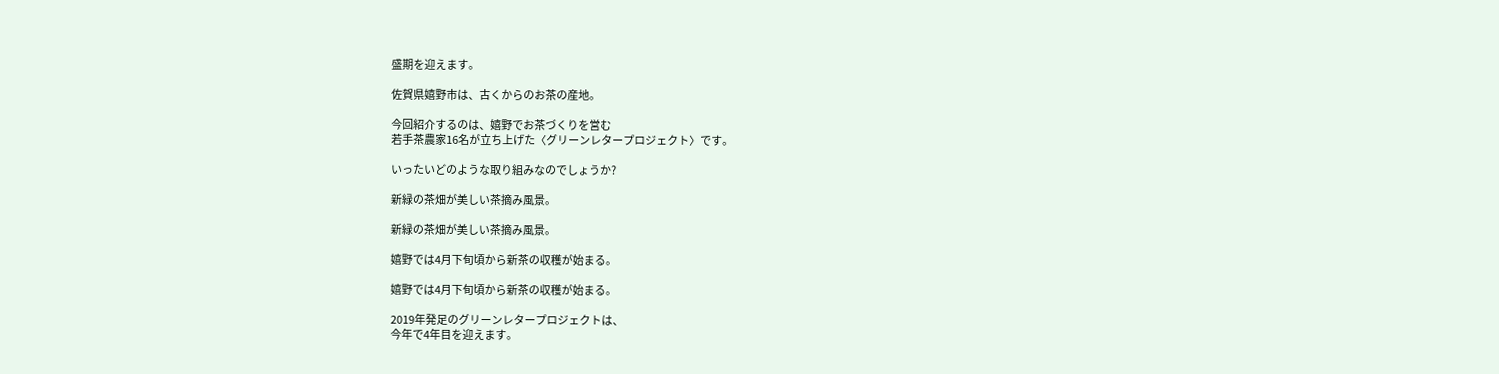盛期を迎えます。

佐賀県嬉野市は、古くからのお茶の産地。

今回紹介するのは、嬉野でお茶づくりを営む
若手茶農家16名が立ち上げた〈グリーンレタープロジェクト〉です。

いったいどのような取り組みなのでしょうか?

新緑の茶畑が美しい茶摘み風景。

新緑の茶畑が美しい茶摘み風景。

嬉野では4月下旬頃から新茶の収穫が始まる。

嬉野では4月下旬頃から新茶の収穫が始まる。

2019年発足のグリーンレタープロジェクトは、
今年で4年目を迎えます。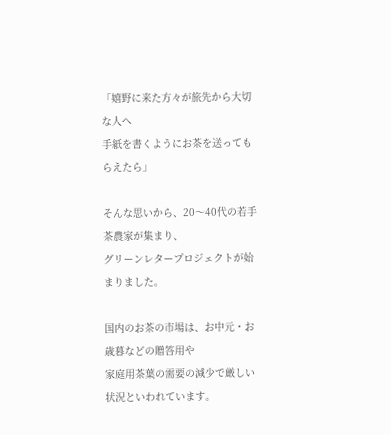「嬉野に来た方々が旅先から大切な人へ
手紙を書くようにお茶を送ってもらえたら」

そんな思いから、20〜40代の若手茶農家が集まり、
グリーンレタープロジェクトが始まりました。

国内のお茶の市場は、お中元・お歳暮などの贈答用や
家庭用茶葉の需要の減少で厳しい状況といわれています。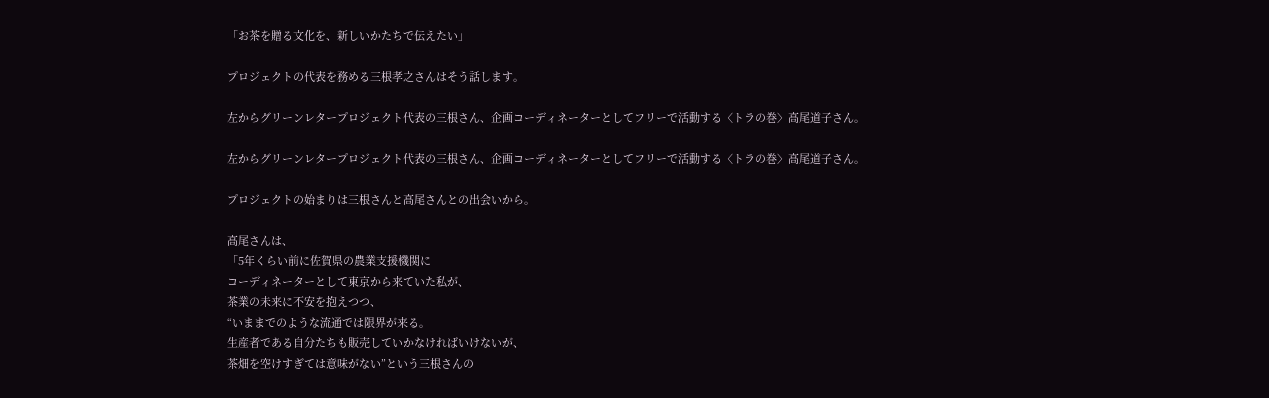「お茶を贈る文化を、新しいかたちで伝えたい」

プロジェクトの代表を務める三根孝之さんはそう話します。

左からグリーンレタープロジェクト代表の三根さん、企画コーディネーターとしてフリーで活動する〈トラの巻〉高尾道子さん。

左からグリーンレタープロジェクト代表の三根さん、企画コーディネーターとしてフリーで活動する〈トラの巻〉高尾道子さん。

プロジェクトの始まりは三根さんと高尾さんとの出会いから。

高尾さんは、
「5年くらい前に佐賀県の農業支援機関に
コーディネーターとして東京から来ていた私が、
茶業の未来に不安を抱えつつ、
“いままでのような流通では限界が来る。
生産者である自分たちも販売していかなければいけないが、
茶畑を空けすぎては意味がない”という三根さんの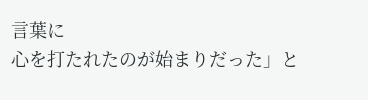言葉に
心を打たれたのが始まりだった」と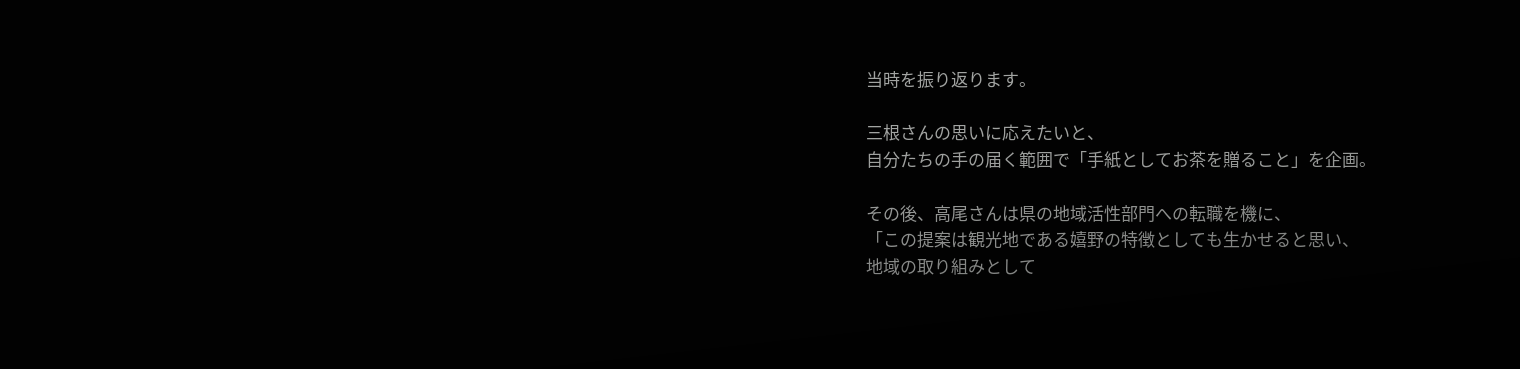当時を振り返ります。

三根さんの思いに応えたいと、
自分たちの手の届く範囲で「手紙としてお茶を贈ること」を企画。

その後、高尾さんは県の地域活性部門への転職を機に、
「この提案は観光地である嬉野の特徴としても生かせると思い、
地域の取り組みとして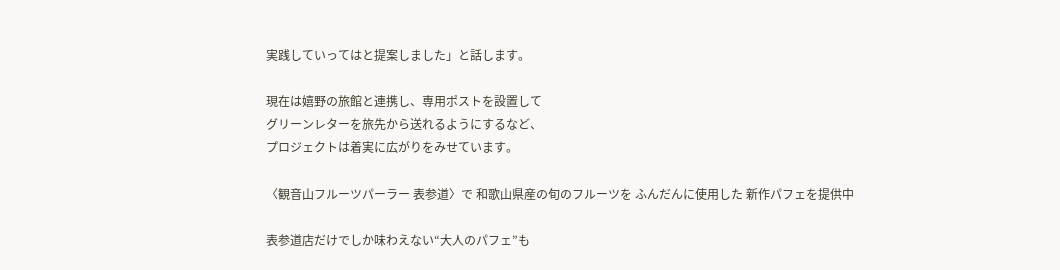実践していってはと提案しました」と話します。

現在は嬉野の旅館と連携し、専用ポストを設置して
グリーンレターを旅先から送れるようにするなど、
プロジェクトは着実に広がりをみせています。

〈観音山フルーツパーラー 表参道〉で 和歌山県産の旬のフルーツを ふんだんに使用した 新作パフェを提供中

表参道店だけでしか味わえない“大人のパフェ”も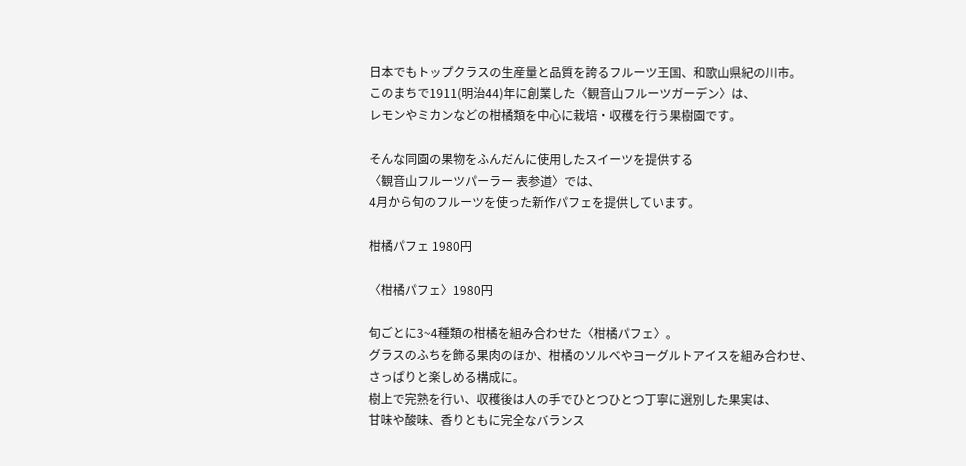日本でもトップクラスの生産量と品質を誇るフルーツ王国、和歌山県紀の川市。
このまちで1911(明治44)年に創業した〈観音山フルーツガーデン〉は、
レモンやミカンなどの柑橘類を中心に栽培・収穫を行う果樹園です。

そんな同園の果物をふんだんに使用したスイーツを提供する
〈観音山フルーツパーラー 表参道〉では、
4月から旬のフルーツを使った新作パフェを提供しています。

柑橘パフェ 1980円

〈柑橘パフェ〉1980円

旬ごとに3~4種類の柑橘を組み合わせた〈柑橘パフェ〉。
グラスのふちを飾る果肉のほか、柑橘のソルベやヨーグルトアイスを組み合わせ、
さっぱりと楽しめる構成に。
樹上で完熟を行い、収穫後は人の手でひとつひとつ丁寧に選別した果実は、
甘味や酸味、香りともに完全なバランス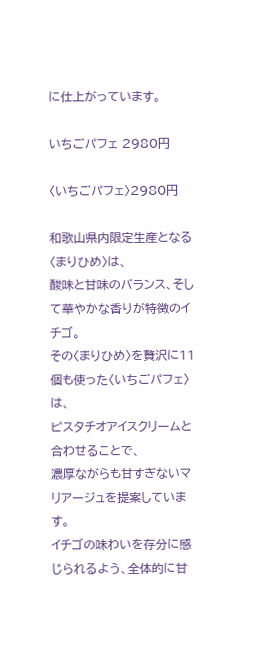に仕上がっています。

いちごパフェ 2980円

〈いちごパフェ〉2980円

和歌山県内限定生産となる〈まりひめ〉は、
酸味と甘味のバランス、そして華やかな香りが特徴のイチゴ。
その〈まりひめ〉を贅沢に11個も使った〈いちごパフェ〉は、
ピスタチオアイスクリームと合わせることで、
濃厚ながらも甘すぎないマリアージュを提案しています。
イチゴの味わいを存分に感じられるよう、全体的に甘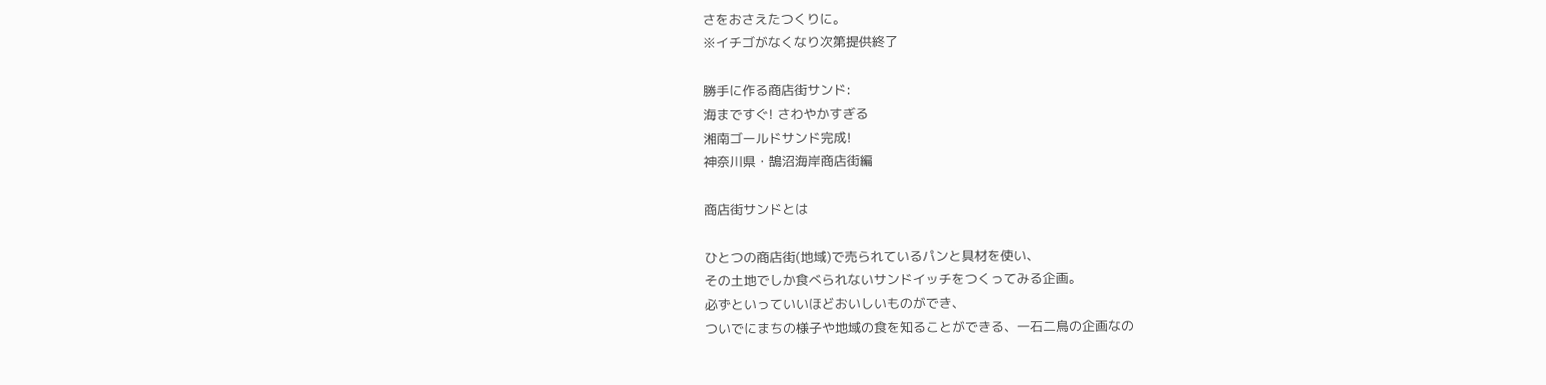さをおさえたつくりに。
※イチゴがなくなり次第提供終了

勝手に作る商店街サンド:
海まですぐ! さわやかすぎる
湘南ゴールドサンド完成!
神奈川県・鵠沼海岸商店街編

商店街サンドとは

ひとつの商店街(地域)で売られているパンと具材を使い、
その土地でしか食べられないサンドイッチをつくってみる企画。
必ずといっていいほどおいしいものができ、
ついでにまちの様子や地域の食を知ることができる、一石二鳥の企画なの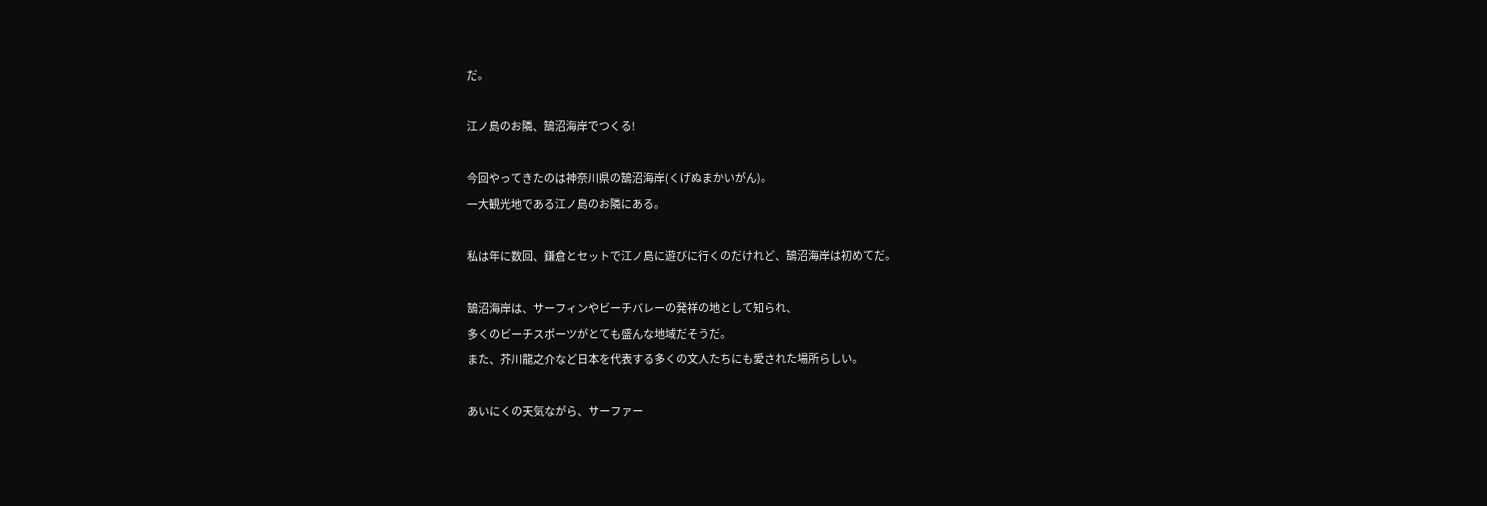だ。

江ノ島のお隣、鵠沼海岸でつくる!

今回やってきたのは神奈川県の鵠沼海岸(くげぬまかいがん)。
一大観光地である江ノ島のお隣にある。

私は年に数回、鎌倉とセットで江ノ島に遊びに行くのだけれど、鵠沼海岸は初めてだ。

鵠沼海岸は、サーフィンやビーチバレーの発祥の地として知られ、
多くのビーチスポーツがとても盛んな地域だそうだ。
また、芥川龍之介など日本を代表する多くの文人たちにも愛された場所らしい。

あいにくの天気ながら、サーファー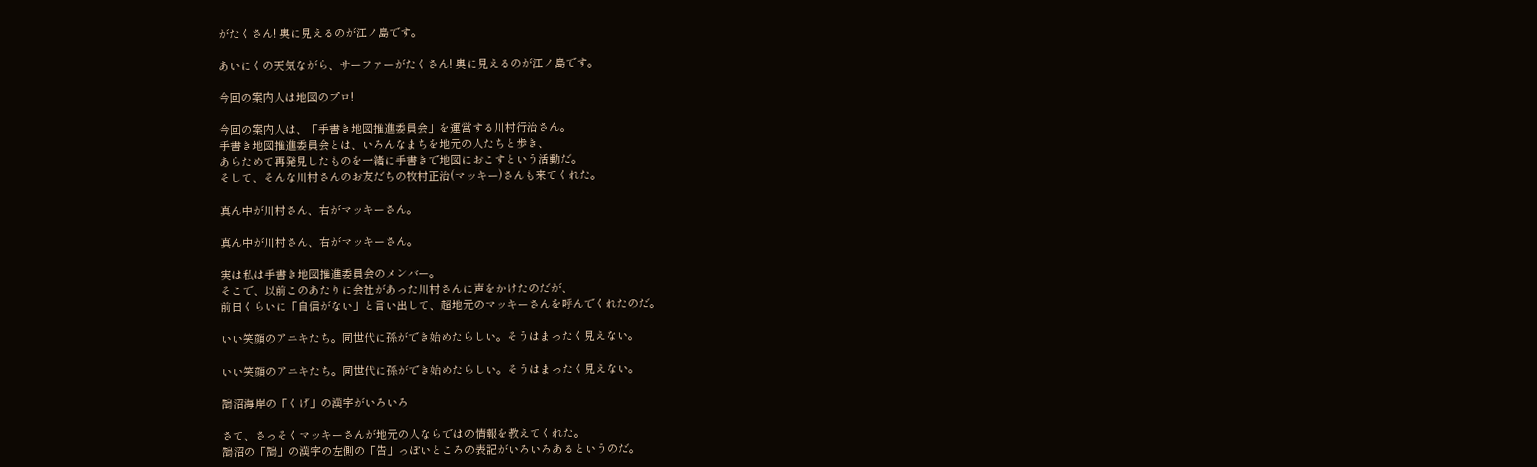がたくさん! 奥に見えるのが江ノ島です。

あいにくの天気ながら、サーファーがたくさん! 奥に見えるのが江ノ島です。

今回の案内人は地図のプロ!

今回の案内人は、「手書き地図推進委員会」を運営する川村行治さん。
手書き地図推進委員会とは、いろんなまちを地元の人たちと歩き、
あらためて再発見したものを一緒に手書きで地図におこすという活動だ。
そして、そんな川村さんのお友だちの牧村正治(マッキー)さんも来てくれた。

真ん中が川村さん、右がマッキーさん。

真ん中が川村さん、右がマッキーさん。

実は私は手書き地図推進委員会のメンバー。
そこで、以前このあたりに会社があった川村さんに声をかけたのだが、
前日くらいに「自信がない」と言い出して、超地元のマッキーさんを呼んでくれたのだ。

いい笑顔のアニキたち。同世代に孫ができ始めたらしい。そうはまったく見えない。

いい笑顔のアニキたち。同世代に孫ができ始めたらしい。そうはまったく見えない。

鵠沼海岸の「くげ」の漢字がいろいろ

さて、さっそくマッキーさんが地元の人ならではの情報を教えてくれた。
鵠沼の「鵠」の漢字の左側の「告」っぽいところの表記がいろいろあるというのだ。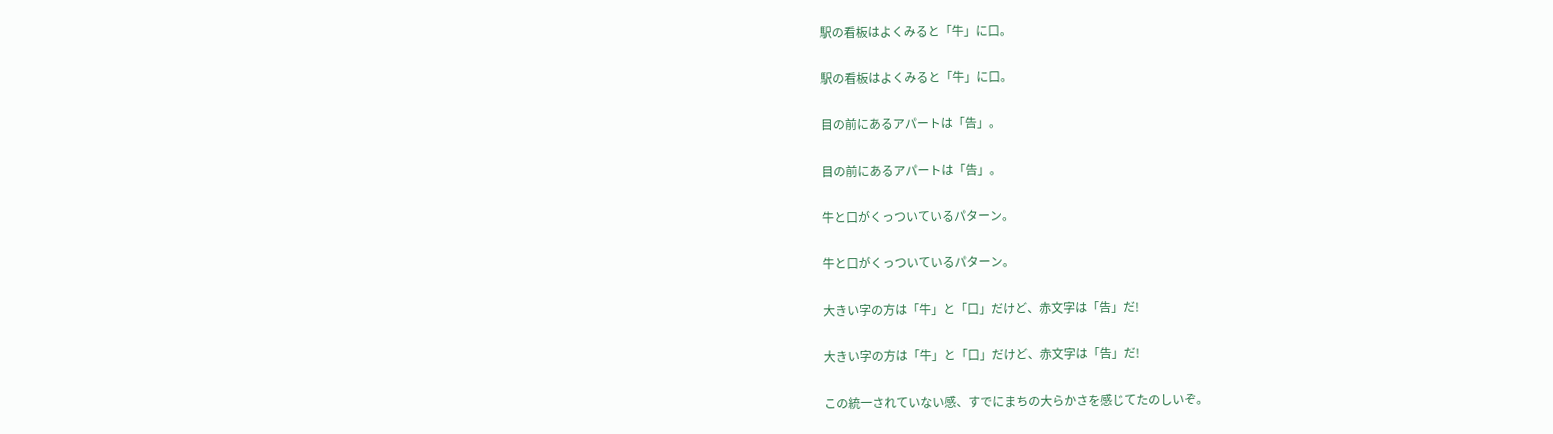駅の看板はよくみると「牛」に口。

駅の看板はよくみると「牛」に口。

目の前にあるアパートは「告」。

目の前にあるアパートは「告」。

牛と口がくっついているパターン。

牛と口がくっついているパターン。

大きい字の方は「牛」と「口」だけど、赤文字は「告」だ!

大きい字の方は「牛」と「口」だけど、赤文字は「告」だ!

この統一されていない感、すでにまちの大らかさを感じてたのしいぞ。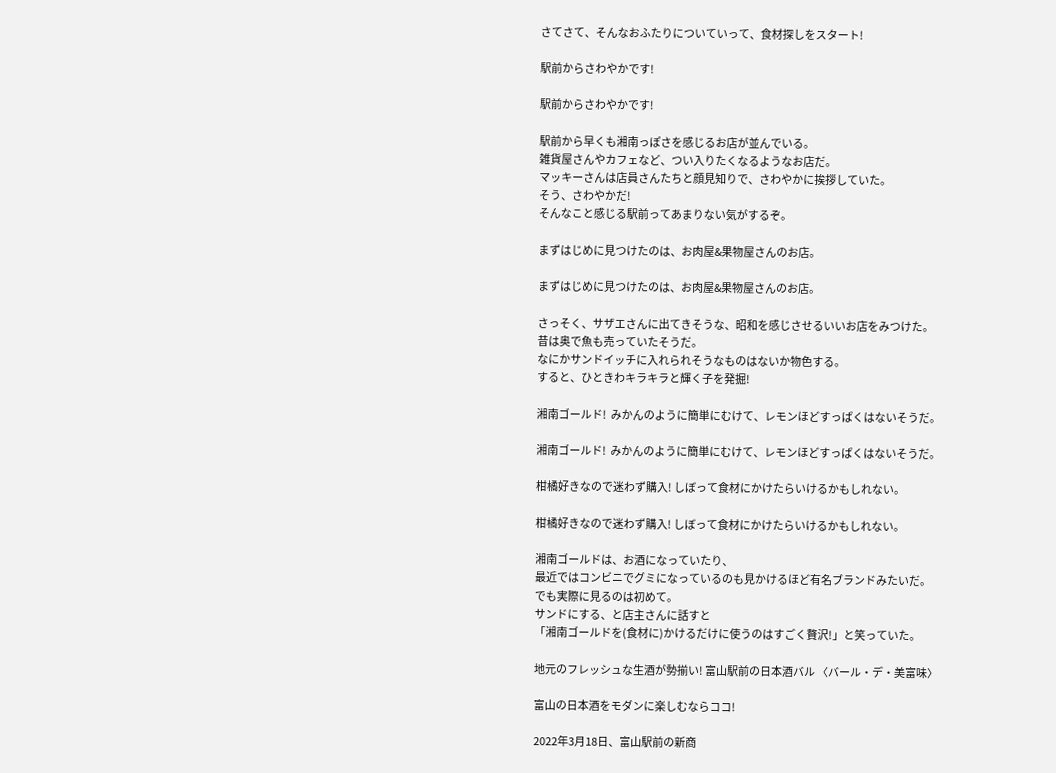さてさて、そんなおふたりについていって、食材探しをスタート!

駅前からさわやかです!

駅前からさわやかです!

駅前から早くも湘南っぽさを感じるお店が並んでいる。
雑貨屋さんやカフェなど、つい入りたくなるようなお店だ。
マッキーさんは店員さんたちと顔見知りで、さわやかに挨拶していた。
そう、さわやかだ!
そんなこと感じる駅前ってあまりない気がするぞ。

まずはじめに見つけたのは、お肉屋&果物屋さんのお店。

まずはじめに見つけたのは、お肉屋&果物屋さんのお店。

さっそく、サザエさんに出てきそうな、昭和を感じさせるいいお店をみつけた。
昔は奥で魚も売っていたそうだ。
なにかサンドイッチに入れられそうなものはないか物色する。
すると、ひときわキラキラと輝く子を発掘!

湘南ゴールド!  みかんのように簡単にむけて、レモンほどすっぱくはないそうだ。

湘南ゴールド!  みかんのように簡単にむけて、レモンほどすっぱくはないそうだ。

柑橘好きなので迷わず購入! しぼって食材にかけたらいけるかもしれない。

柑橘好きなので迷わず購入! しぼって食材にかけたらいけるかもしれない。

湘南ゴールドは、お酒になっていたり、
最近ではコンビニでグミになっているのも見かけるほど有名ブランドみたいだ。
でも実際に見るのは初めて。
サンドにする、と店主さんに話すと
「湘南ゴールドを(食材に)かけるだけに使うのはすごく贅沢!」と笑っていた。

地元のフレッシュな生酒が勢揃い! 富山駅前の日本酒バル 〈バール・デ・美富味〉

富山の日本酒をモダンに楽しむならココ!

2022年3月18日、富山駅前の新商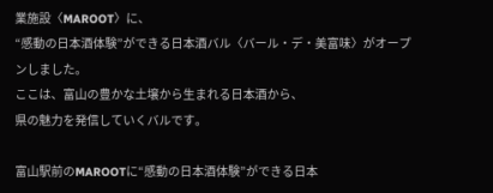業施設〈MAROOT〉に、
“感動の日本酒体験”ができる⽇本酒バル〈バール・デ・美富味〉がオープンしました。
ここは、富山の豊かな土壌から生まれる日本酒から、
県の魅力を発信していくバルです。

富山駅前のMAROOTに“感動の日本酒体験”ができる日本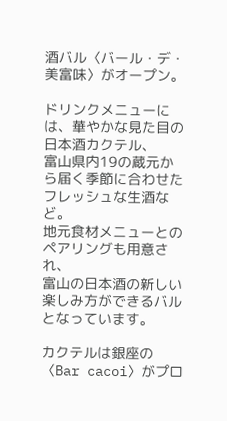酒バル〈バール・デ・美富味〉がオープン。

ドリンクメニューには、華やかな見た目の日本酒カクテル、
富山県内19の蔵元から届く季節に合わせたフレッシュな生酒など。
地元食材メニューとのペアリングも用意され、
富山の日本酒の新しい楽しみ方ができるバルとなっています。

カクテルは銀座の〈Bar cacoi〉がプロ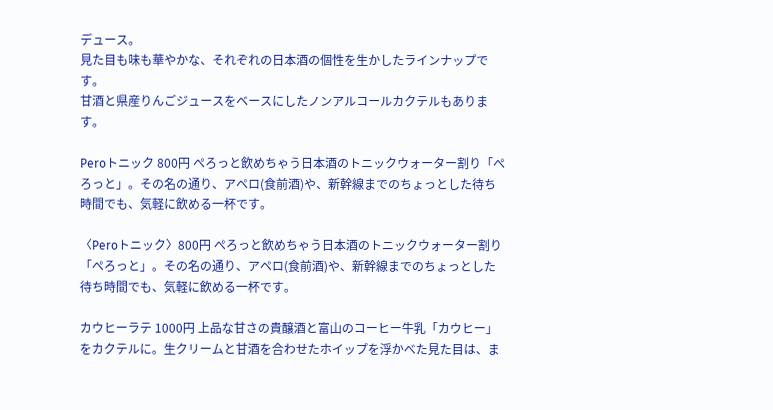デュース。
見た目も味も華やかな、それぞれの日本酒の個性を生かしたラインナップです。
甘酒と県産りんごジュースをベースにしたノンアルコールカクテルもあります。

Peroトニック 800円 ぺろっと飲めちゃう日本酒のトニックウォーター割り「ぺろっと」。その名の通り、アペロ(食前酒)や、新幹線までのちょっとした待ち時間でも、気軽に飲める一杯です。

〈Peroトニック〉800円 ぺろっと飲めちゃう日本酒のトニックウォーター割り「ぺろっと」。その名の通り、アペロ(食前酒)や、新幹線までのちょっとした待ち時間でも、気軽に飲める一杯です。

カウヒーラテ 1000円 上品な甘さの貴醸酒と富山のコーヒー牛乳「カウヒー」をカクテルに。生クリームと甘酒を合わせたホイップを浮かべた見た目は、ま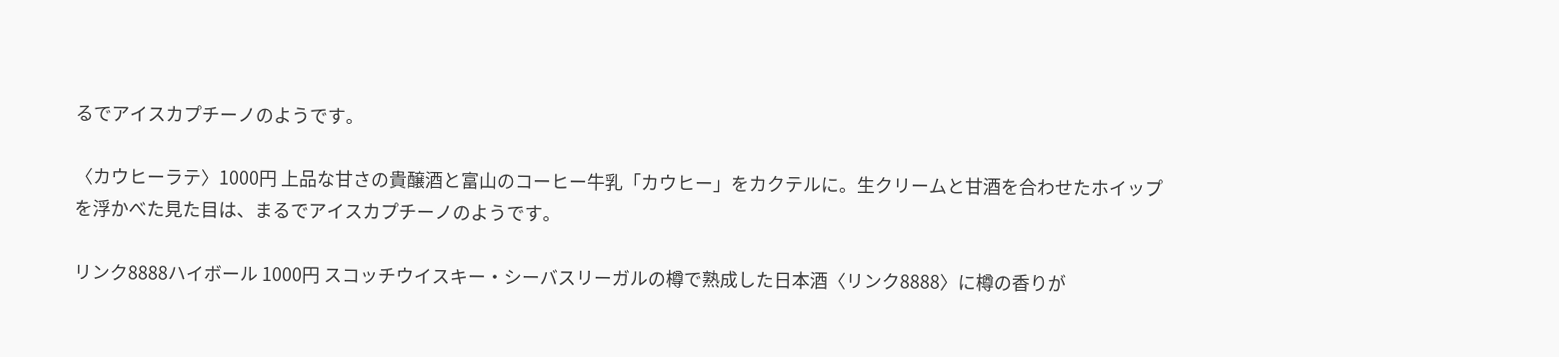るでアイスカプチーノのようです。

〈カウヒーラテ〉1000円 上品な甘さの貴醸酒と富山のコーヒー牛乳「カウヒー」をカクテルに。生クリームと甘酒を合わせたホイップを浮かべた見た目は、まるでアイスカプチーノのようです。

リンク8888ハイボール 1000円 スコッチウイスキー・シーバスリーガルの樽で熟成した日本酒〈リンク8888〉に樽の香りが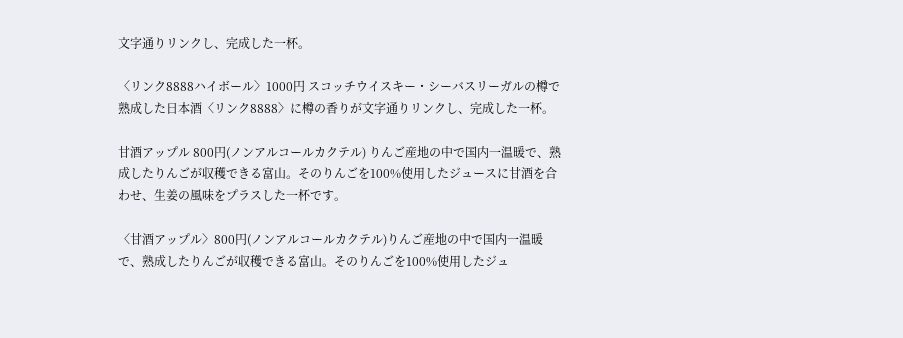文字通りリンクし、完成した一杯。

〈リンク8888ハイボール〉1000円 スコッチウイスキー・シーバスリーガルの樽で熟成した日本酒〈リンク8888〉に樽の香りが文字通りリンクし、完成した一杯。

甘酒アップル 800円(ノンアルコールカクテル) りんご産地の中で国内一温暖で、熟成したりんごが収穫できる富山。そのりんごを100%使用したジュースに甘酒を合わせ、生姜の風味をプラスした一杯です。

〈甘酒アップル〉800円(ノンアルコールカクテル)りんご産地の中で国内一温暖で、熟成したりんごが収穫できる富山。そのりんごを100%使用したジュ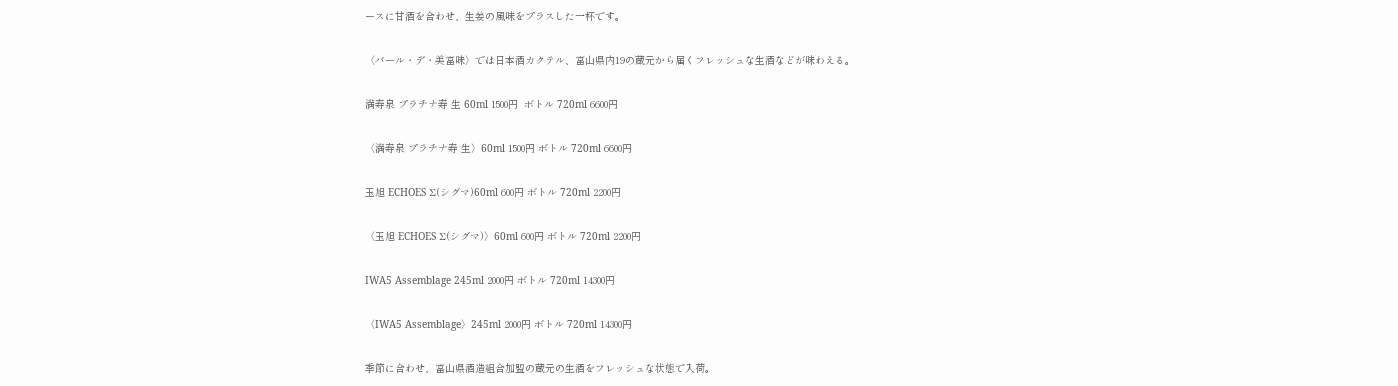ースに甘酒を合わせ、生姜の風味をプラスした一杯です。

〈バール・デ・美富味〉では日本酒カクテル、富山県内19の蔵元から届くフレッシュな生酒などが味わえる。

満寿泉 プラチナ寿 生 60ml 1500円  ボトル 720ml 6600円

〈満寿泉 プラチナ寿 生〉60ml 1500円 ボトル 720ml 6600円

玉旭 ECHOES Σ(シグマ)60ml 600円 ボトル 720ml 2200円

〈玉旭 ECHOES Σ(シグマ)〉60ml 600円 ボトル 720ml 2200円

IWA5 Assemblage 245ml 2000円 ボトル 720ml 14300円

〈IWA5 Assemblage〉245ml 2000円 ボトル 720ml 14300円

季節に合わせ、富山県酒造組合加盟の蔵元の生酒をフレッシュな状態で入荷。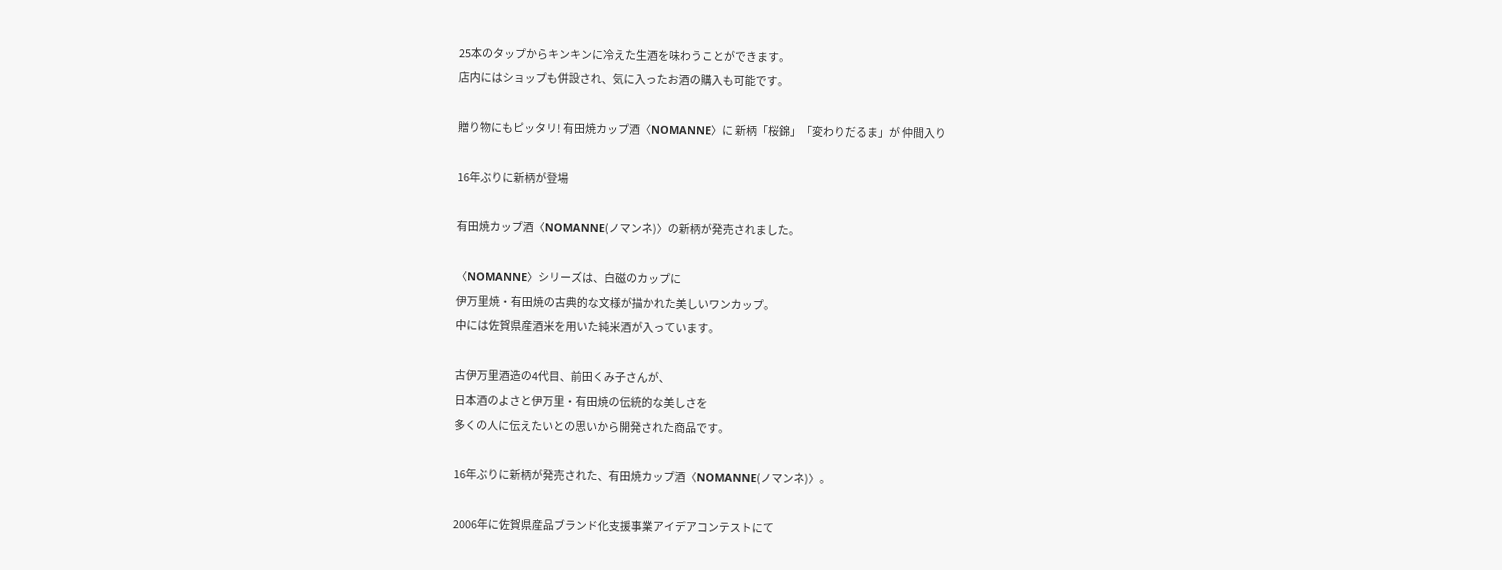25本のタップからキンキンに冷えた生酒を味わうことができます。
店内にはショップも併設され、気に入ったお酒の購入も可能です。

贈り物にもピッタリ! 有田焼カップ酒〈NOMANNE〉に 新柄「桜錦」「変わりだるま」が 仲間入り

16年ぶりに新柄が登場

有田焼カップ酒〈NOMANNE(ノマンネ)〉の新柄が発売されました。

〈NOMANNE〉シリーズは、白磁のカップに
伊万里焼・有田焼の古典的な文様が描かれた美しいワンカップ。
中には佐賀県産酒米を用いた純米酒が入っています。

古伊万里酒造の4代目、前田くみ子さんが、
日本酒のよさと伊万里・有田焼の伝統的な美しさを
多くの人に伝えたいとの思いから開発された商品です。

16年ぶりに新柄が発売された、有田焼カップ酒〈NOMANNE(ノマンネ)〉。

2006年に佐賀県産品ブランド化支援事業アイデアコンテストにて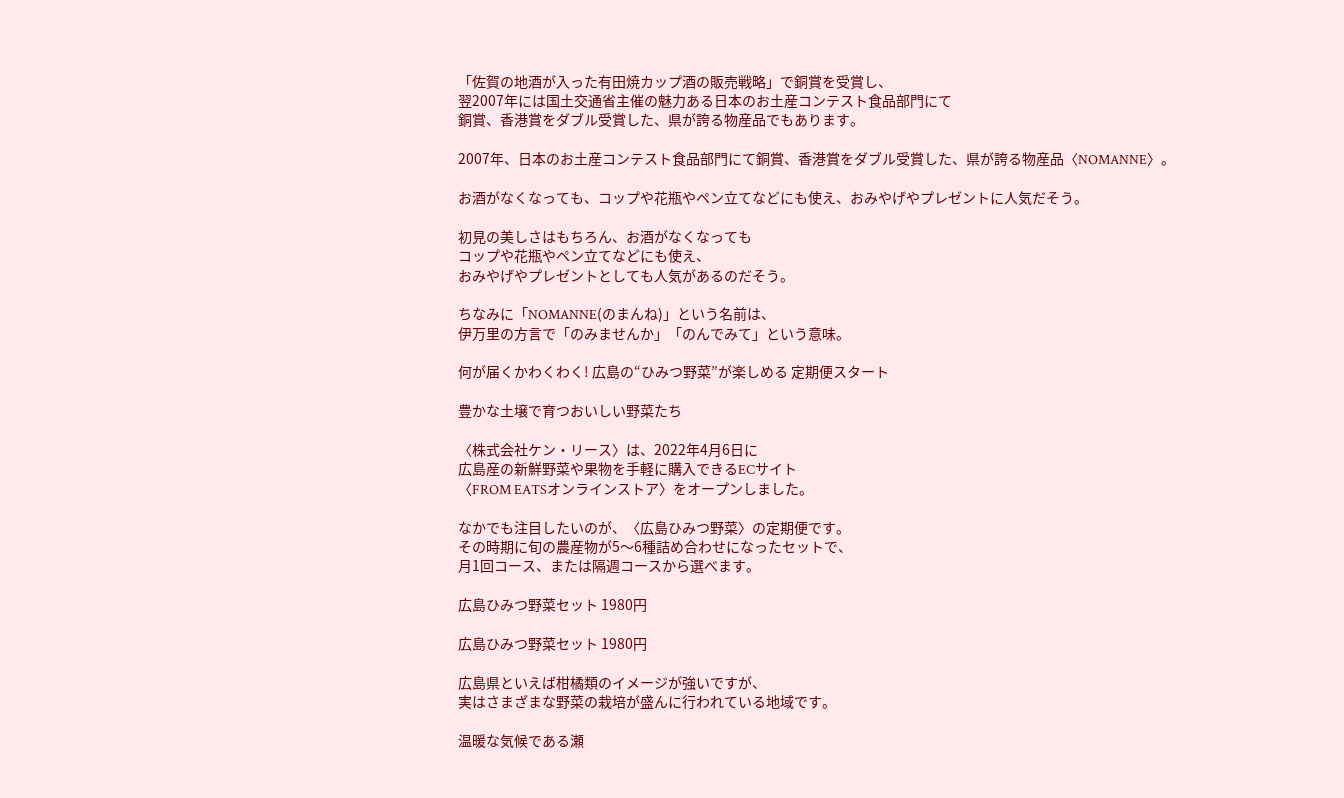「佐賀の地酒が入った有田焼カップ酒の販売戦略」で銅賞を受賞し、
翌2007年には国土交通省主催の魅力ある日本のお土産コンテスト食品部門にて
銅賞、香港賞をダブル受賞した、県が誇る物産品でもあります。

2007年、日本のお土産コンテスト食品部門にて銅賞、香港賞をダブル受賞した、県が誇る物産品〈NOMANNE〉。

お酒がなくなっても、コップや花瓶やペン立てなどにも使え、おみやげやプレゼントに人気だそう。

初見の美しさはもちろん、お酒がなくなっても
コップや花瓶やペン立てなどにも使え、
おみやげやプレゼントとしても人気があるのだそう。

ちなみに「NOMANNE(のまんね)」という名前は、
伊万里の方言で「のみませんか」「のんでみて」という意味。

何が届くかわくわく! 広島の“ひみつ野菜”が楽しめる 定期便スタート

豊かな土壌で育つおいしい野菜たち

〈株式会社ケン・リース〉は、2022年4月6日に
広島産の新鮮野菜や果物を手軽に購入できるECサイト
〈FROM EATSオンラインストア〉をオープンしました。

なかでも注目したいのが、〈広島ひみつ野菜〉の定期便です。
その時期に旬の農産物が5〜6種詰め合わせになったセットで、
月1回コース、または隔週コースから選べます。

広島ひみつ野菜セット 1980円

広島ひみつ野菜セット 1980円

広島県といえば柑橘類のイメージが強いですが、
実はさまざまな野菜の栽培が盛んに行われている地域です。

温暖な気候である瀬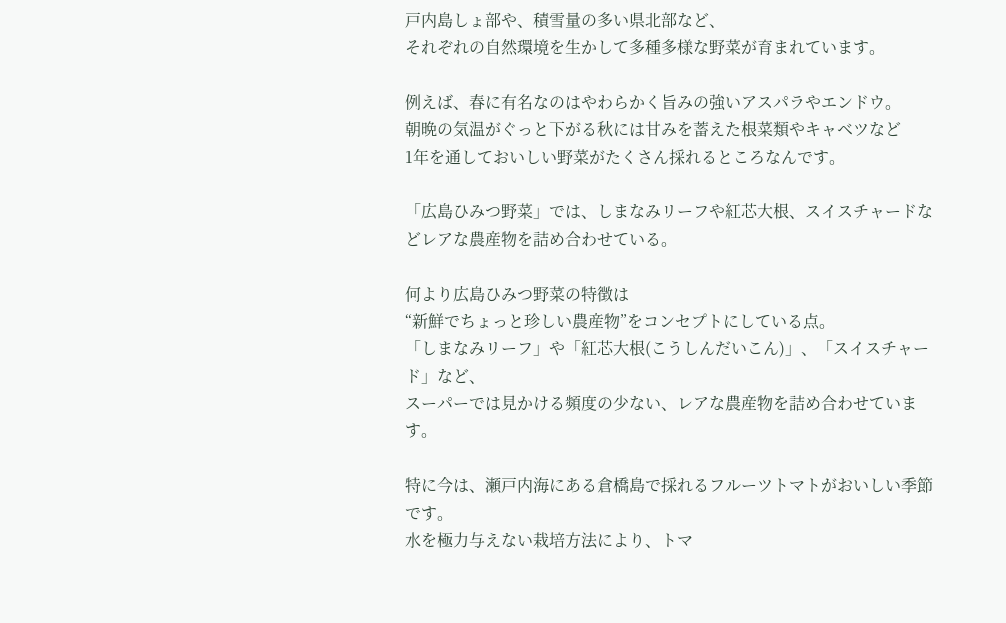戸内島しょ部や、積雪量の多い県北部など、
それぞれの自然環境を生かして多種多様な野菜が育まれています。

例えば、春に有名なのはやわらかく旨みの強いアスパラやエンドウ。
朝晩の気温がぐっと下がる秋には甘みを蓄えた根菜類やキャベツなど
1年を通しておいしい野菜がたくさん採れるところなんです。

「広島ひみつ野菜」では、しまなみリーフや紅芯大根、スイスチャードなどレアな農産物を詰め合わせている。

何より広島ひみつ野菜の特徴は
“新鮮でちょっと珍しい農産物”をコンセプトにしている点。
「しまなみリーフ」や「紅芯大根(こうしんだいこん)」、「スイスチャード」など、
スーパーでは見かける頻度の少ない、レアな農産物を詰め合わせています。

特に今は、瀬戸内海にある倉橋島で採れるフルーツトマトがおいしい季節です。
水を極力与えない栽培方法により、トマ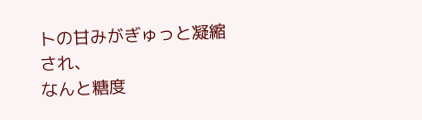トの甘みがぎゅっと凝縮され、
なんと糖度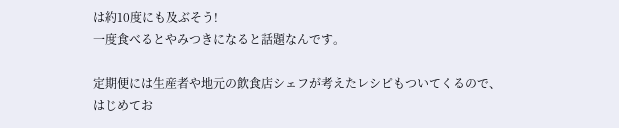は約10度にも及ぶそう!
一度食べるとやみつきになると話題なんです。

定期便には生産者や地元の飲食店シェフが考えたレシピもついてくるので、
はじめてお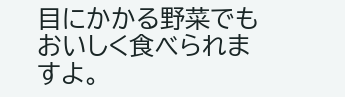目にかかる野菜でもおいしく食べられますよ。